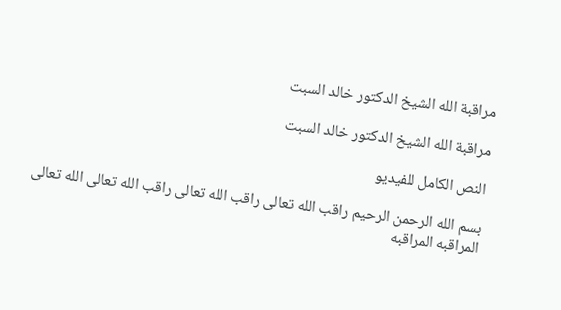مراقبة الله الشيخ الدكتور خالد السبت

مراقبة الله الشيخ الدكتور خالد السبت

النص الكامل للفيديو

بسم الله الرحمن الرحيم راقب الله تعالى راقب الله تعالى راقب الله تعالى الله تعالى المراقبه المراقبه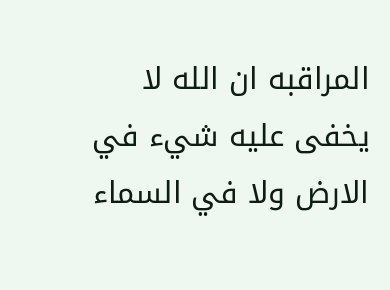المراقبه ان الله لا يخفى عليه شيء في الارض ولا في السماء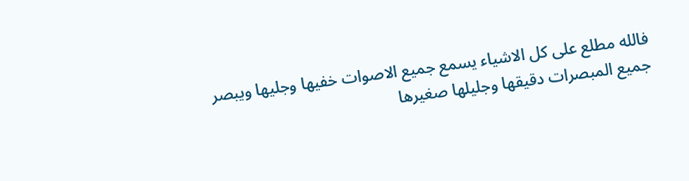فالله مطلع على كل الاشياء يسمع جميع الاصوات خفيها وجليها ويبصر جميع المبصرات دقيقها وجليلها صغيرها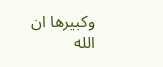وكبيرها ان الله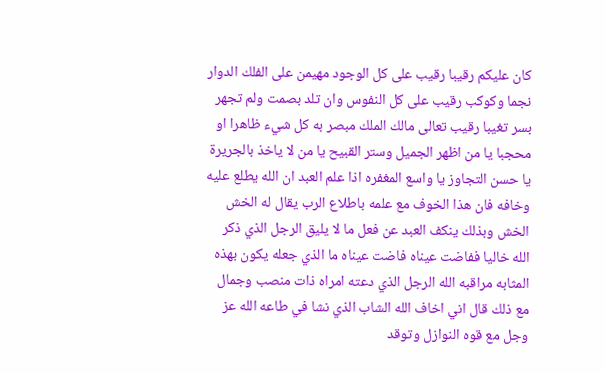كان عليكم رقيبا رقيب على كل الوجود مهيمن على الفلك الدوار نجما وكوكب رقيب على كل النفوس وان تلد بصمت ولم تجهر بسر تغيبا رقيب تعالى مالك الملك مبصر به كل شيء ظاهرا او محجبا يا من اظهر الجميل وستر القبيح يا من لا ياخذ بالجريرة يا حسن التجاوز يا واسع المغفره اذا علم العبد ان الله يطلع عليه وخافه فان هذا الخوف مع علمه باطلاع الرب يقال له الخش الخش وبذلك ينكف العبد عن فعل ما لا يليق الرجل الذي ذكر الله خاليا ففاضت عيناه فاضت عيناه ما الذي جعله يكون بهذه المثابه مراقبه الله الرجل الذي دعته امراه ذات منصب وجمال مع ذلك قال اني اخاف الله الشاب الذي نشا في طاعه الله عز وجل مع قوه النوازل وتوقد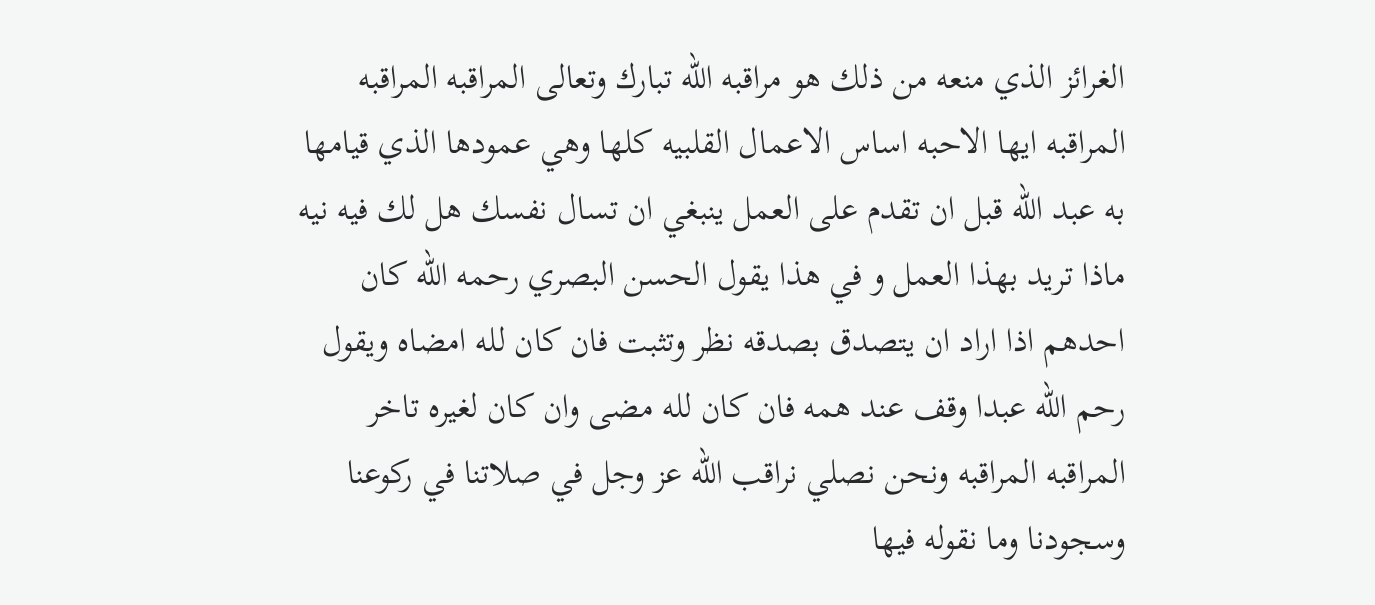الغرائز الذي منعه من ذلك هو مراقبه الله تبارك وتعالى المراقبه المراقبه المراقبه ايها الاحبه اساس الاعمال القلبيه كلها وهي عمودها الذي قيامها به عبد الله قبل ان تقدم على العمل ينبغي ان تسال نفسك هل لك فيه نيه ماذا تريد بهذا العمل و في هذا يقول الحسن البصري رحمه الله كان احدهم اذا اراد ان يتصدق بصدقه نظر وتثبت فان كان لله امضاه ويقول رحم الله عبدا وقف عند همه فان كان لله مضى وان كان لغيره تاخر المراقبه المراقبه ونحن نصلي نراقب الله عز وجل في صلاتنا في ركوعنا وسجودنا وما نقوله فيها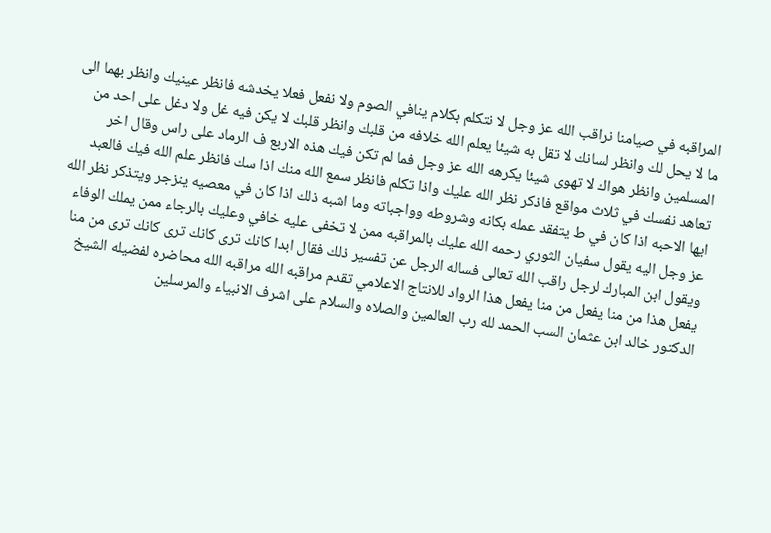المراقبه في صيامنا نراقب الله عز وجل لا نتكلم بكلام ينافي الصوم ولا نفعل فعلا يخدشه فانظر عينيك وانظر بهما الى ما لا يحل لك وانظر لسانك لا تقل به شيئا يعلم الله خلافه من قلبك وانظر قلبك لا يكن فيه غل ولا دغل على احد من المسلمين وانظر هواك لا تهوى شيئا يكرهه الله عز وجل فما لم تكن فيك هذه الاربع ف الرماد على راس وقال اخر تعاهد نفسك في ثلاث مواقع فاذكر نظر الله عليك واذا تكلم فانظر سمع الله منك اذا سك فانظر علم الله فيك فالعبد ايها الاحبه اذا كان في ط يتفقد عمله بكانه وشروطه وواجباته وما اشبه ذلك اذا كان في معصيه ينزجر ويتذكر نظر الله عز وجل اليه يقول سفيان الثوري رحمه الله عليك بالمراقبه ممن لا تخفى عليه خافي وعليك بالرجاء ممن يملك الوفاء ويقول ابن المبارك لرجل راقب الله تعالى فساله الرجل عن تفسير ذلك فقال ابدا كانك ترى كانك ترى كانك ترى من منا يفعل هذا من منا يفعل من منا يفعل هذا الرواد للانتاج الاعلامي تقدم مراقبه الله مراقبه الله محاضره لفضيله الشيخ الدكتور خالد ابن عثمان السب الحمد لله رب العالمين والصلاه والسلام على اشرف الانبياء والمرسلين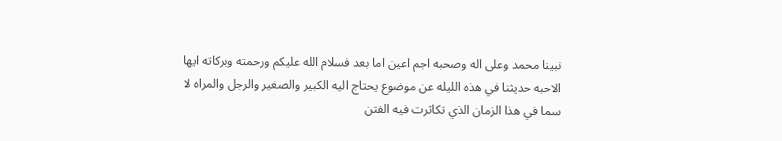نبينا محمد وعلى اله وصحبه اجم اعين اما بعد فسلام الله عليكم ورحمته وبركاته ايها الاحبه حديثنا في هذه الليله عن موضوع يحتاج اليه الكبير والصغير والرجل والمراه لا سما في هذا الزمان الذي تكاثرت فيه الفتن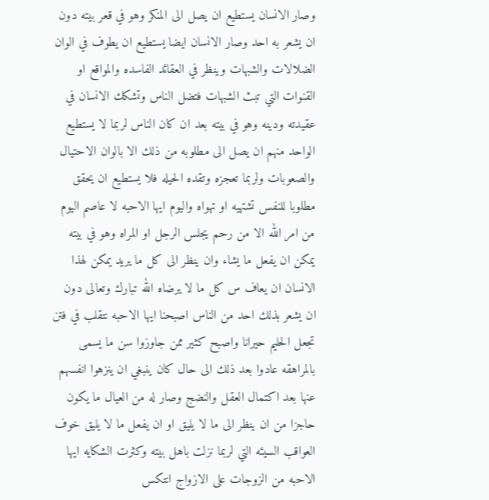وصار الانسان يستطيع ان يصل الى المنكر وهو في قعر بيته دون ان يشعر به احد وصار الانسان ايضا يستطيع ان يطوف في الوان الضلالات والشبهات وينظر في العقائد الفاسده والمواقع او القنوات التي تبث الشبهات فتضل الناس وتشكك الانسان في عقيدته ودينه وهو في بيته بعد ان كان الناس لربما لا يستطيع الواحد منهم ان يصل الى مطلوبه من ذلك الا بالوان الاحتيال والصعوبات ولربما تعجزه وتقده الحيله فلا يستطيع ان يحقق مطلوبا للنفس تشتهيه او تهواه واليوم ايها الاحبه لا عاصم اليوم من امر الله الا من رحم يجلس الرجل او المراه وهو في بيته يمكن ان يفعل ما يشاء وان ينظر الى كل ما يريد يمكن لهذا الانسان ان يعاف س كل ما لا يرضاه الله تبارك وتعالى دون ان يشعر بذلك احد من الناس اصبحنا ايها الاحبه نتقلب في فتن تجعل الحليم حيرانا واصبح كثير ممن جاوزوا سن ما يسمى بالمراهقه عادوا بعد ذلك الى حال كان ينبغي ان ينزهوا انفسهم عنها بعد اكتمال العقل والنضج وصار له من العيال ما يكون حاجزا من ان ينظر الى ما لا يليق او ان يفعل ما لا يليق خوف العواقب السيئه التي لربما نزلت باهل بيته وكثرت الشكايه ايها الاحبه من الزوجات على الازواج انتكس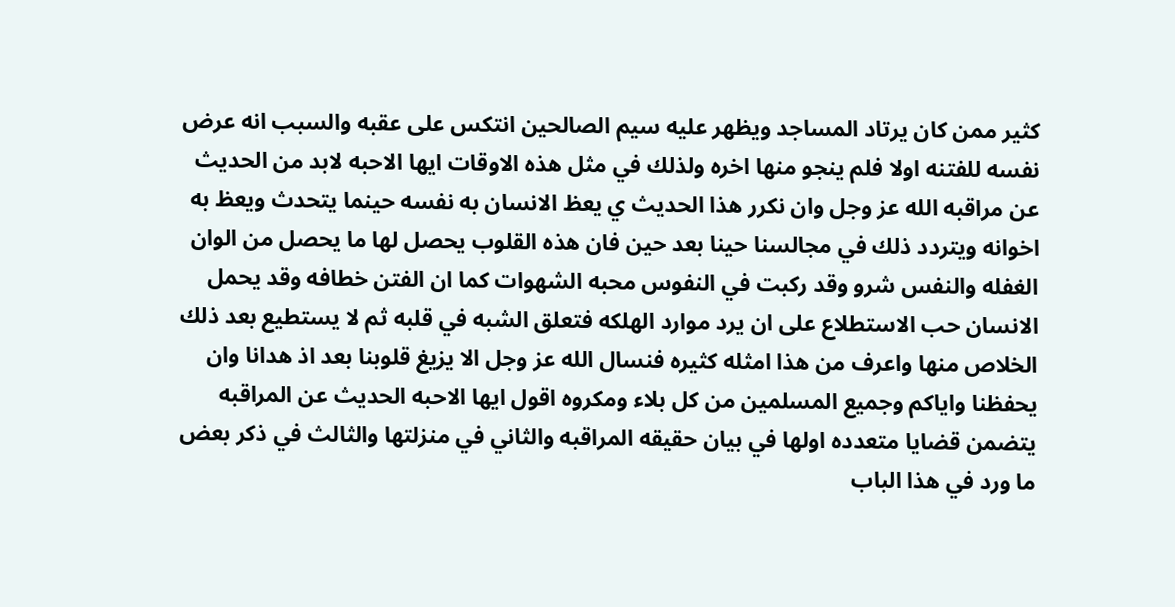كثير ممن كان يرتاد المساجد ويظهر عليه سيم الصالحين انتكس على عقبه والسبب انه عرض نفسه للفتنه اولا فلم ينجو منها اخره ولذلك في مثل هذه الاوقات ايها الاحبه لابد من الحديث عن مراقبه الله عز وجل وان نكرر هذا الحديث ي يعظ الانسان به نفسه حينما يتحدث ويعظ به اخوانه ويتردد ذلك في مجالسنا حينا بعد حين فان هذه القلوب يحصل لها ما يحصل من الوان الغفله والنفس شرو وقد ركبت في النفوس محبه الشهوات كما ان الفتن خطافه وقد يحمل الانسان حب الاستطلاع على ان يرد موارد الهلكه فتعلق الشبه في قلبه ثم لا يستطيع بعد ذلك الخلاص منها واعرف من هذا امثله كثيره فنسال الله عز وجل الا يزيغ قلوبنا بعد اذ هدانا وان يحفظنا واياكم وجميع المسلمين من كل بلاء ومكروه اقول ايها الاحبه الحديث عن المراقبه يتضمن قضايا متعدده اولها في بيان حقيقه المراقبه والثاني في منزلتها والثالث في ذكر بعض ما ورد في هذا الباب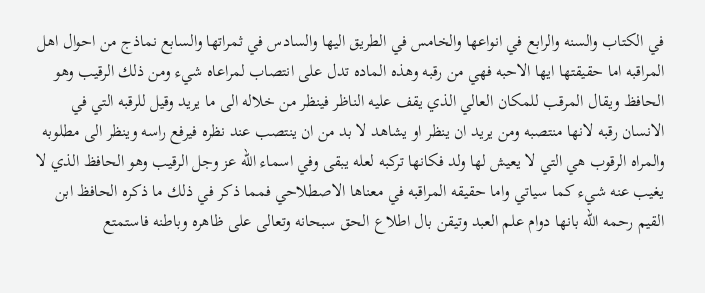في الكتاب والسنه والرابع في انواعها والخامس في الطريق اليها والسادس في ثمراتها والسابع نماذج من احوال اهل المراقبه اما حقيقتها ايها الاحبه فهي من رقبه وهذه الماده تدل على انتصاب لمراعاه شيء ومن ذلك الرقيب وهو الحافظ ويقال المرقب للمكان العالي الذي يقف عليه الناظر فينظر من خلاله الى ما يريد وقيل للرقبه التي في الانسان رقبه لانها منتصبه ومن يريد ان ينظر او يشاهد لا بد من ان ينتصب عند نظره فيرفع راسه وينظر الى مطلوبه والمراه الرقوب هي التي لا يعيش لها ولد فكانها تركبه لعله يبقى وفي اسماء الله عز وجل الرقيب وهو الحافظ الذي لا يغيب عنه شيء كما سياتي واما حقيقه المراقبه في معناها الاصطلاحي فمما ذكر في ذلك ما ذكره الحافظ ابن القيم رحمه الله بانها دوام علم العبد وتيقن بال اطلاع الحق سبحانه وتعالى على ظاهره وباطنه فاستمتع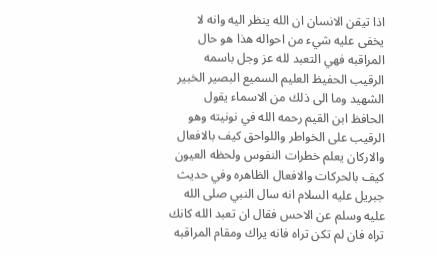اذا تيقن الانسان ان الله ينظر اليه وانه لا يخفى عليه شيء من احواله هذا هو حال المراقبه فهي التعبد لله عز وجل باسمه الرقيب الحفيظ العليم السميع البصير الخبير الشهيد وما الى ذلك من الاسماء يقول الحافظ ابن القيم رحمه الله في نونيته وهو الرقيب على الخواطر واللواحق كيف بالافعال والاركان يعلم خطرات النفوس ولحظه العيون كيف بالحركات والافعال الظاهره وفي حديث جبريل عليه السلام انه سال النبي صلى الله عليه وسلم عن الاحس فقال ان تعبد الله كانك تراه فان لم تكن تراه فانه يراك ومقام المراقبه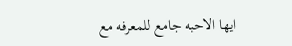ايها الاحبه جامع للمعرفه مع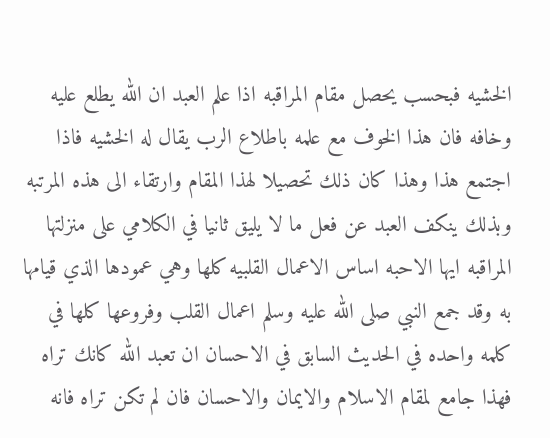الخشيه فبحسب يحصل مقام المراقبه اذا علم العبد ان الله يطلع عليه وخافه فان هذا الخوف مع علمه باطلاع الرب يقال له الخشيه فاذا اجتمع هذا وهذا كان ذلك تحصيلا لهذا المقام وارتقاء الى هذه المرتبه وبذلك ينكف العبد عن فعل ما لا يليق ثانيا في الكلامي على منزلتها المراقبه ايها الاحبه اساس الاعمال القلبيه كلها وهي عمودها الذي قيامها به وقد جمع النبي صلى الله عليه وسلم اعمال القلب وفروعها كلها في كلمه واحده في الحديث السابق في الاحسان ان تعبد الله كانك تراه فهذا جامع لمقام الاسلام والايمان والاحسان فان لم تكن تراه فانه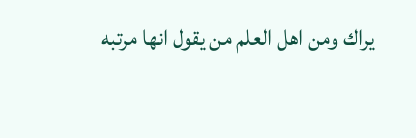يراك ومن اهل العلم من يقول انها مرتبه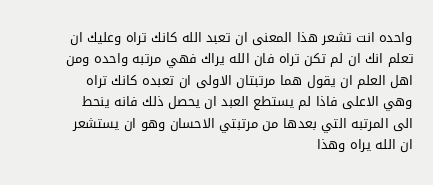واحده انت تشعر هذا المعنى ان تعبد الله كانك تراه وعليك ان تعلم انك ان لم تكن تراه فان الله يراك فهي مرتبه واحده ومن اهل العلم ان يقول هما مرتبتان الاولى ان تعبده كانك تراه وهي الاعلى فاذا لم يستطع العبد ان يحصل ذلك فانه ينحط الى المرتبه التي بعدها من مرتبتي الاحسان وهو ان يستشعر ان الله يراه وهذا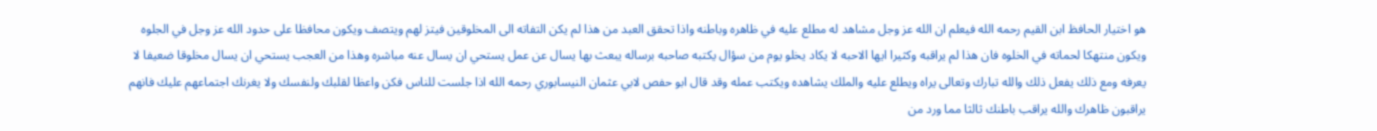هو اختيار الحافظ ابن القيم رحمه الله فيعلم ان الله عز وجل مشاهد له مطلع عليه في ظاهره وباطنه واذا تحقق العبد من هذا لم يكن التفاته الى المخلوقين فيتز لهم ويتصف ويكون محافظا على حدود الله عز وجل في الجلوه ويكون منتهكا لحماته في الخلوه فان هذا لم يراقبه وكثيرا ايها الاحبه لا يكاد يخلو يوم من سؤال يكتبه صاحبه برساله يبعث بها يسال عن عمل يستحي ان يسال عنه مباشره وهذا من العجب يستحي ان يسال مخلوقا ضعيفا لا يعرفه ومع ذلك يفعل ذلك والله تبارك وتعالى يراه ويطلع عليه والملك يشاهده ويكتب عمله وقد قال ابو حفص لابي عثمان النيسابوري رحمه الله اذا جلست للناس فكن واعظا لقلبك ولنفسك ولا يغرنك اجتماعهم عليك فانهم يراقبون ظاهرك والله يراقب باطنك ثالثا مما ورد من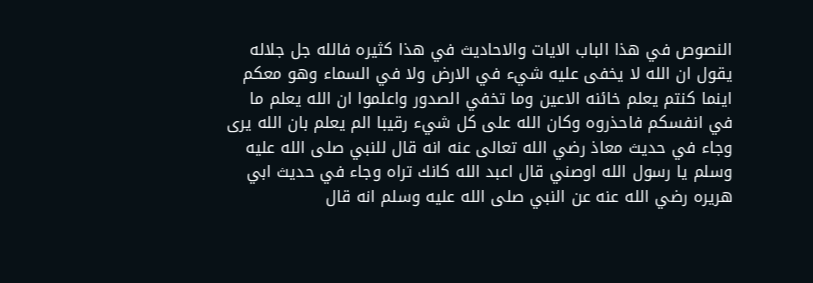النصوص في هذا الباب الايات والاحاديث في هذا كثيره فالله جل جلاله يقول ان الله لا يخفى عليه شيء في الارض ولا في السماء وهو معكم اينما كنتم يعلم خائنه الاعين وما تخفي الصدور واعلموا ان الله يعلم ما في انفسكم فاحذروه وكان الله على كل شيء رقيبا الم يعلم بان الله يرى وجاء في حديث معاذ رضي الله تعالى عنه انه قال للنبي صلى الله عليه وسلم يا رسول الله اوصني قال اعبد الله كانك تراه وجاء في حديث ابي هريره رضي الله عنه عن النبي صلى الله عليه وسلم انه قال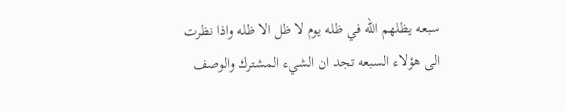سبعه يظلهم الله في ظله يوم لا ظل الا ظله واذا نظرت الى هؤلاء السبعه تجد ان الشيء المشترك والوصف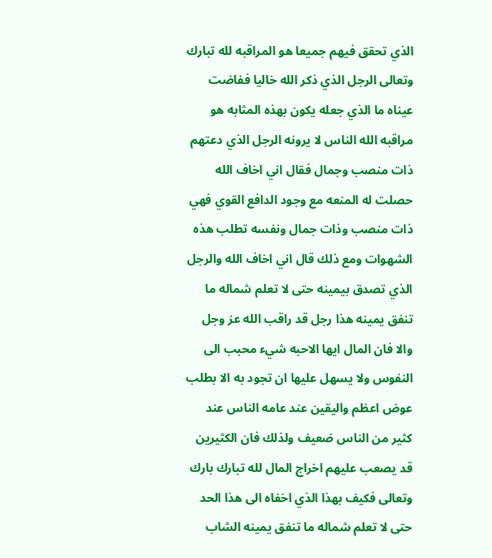الذي تحقق فيهم جميعا هو المراقبه لله تبارك وتعالى الرجل الذي ذكر الله خاليا ففاضت عيناه ما الذي جعله يكون بهذه المثابه هو مراقبه الله الناس لا يرونه الرجل الذي دعتهم ذات منصب وجمال فقال اني اخاف الله حصلت له المنعه مع وجود الدافع القوي فهي ذات منصب وذات جمال ونفسه تطلب هذه الشهوات ومع ذلك قال اني اخاف الله والرجل الذي تصدق بيمينه حتى لا تعلم شماله ما تنفق يمينه هذا رجل قد راقب الله عز وجل والا فان المال ايها الاحبه شيء محبب الى النفوس ولا يسهل عليها ان تجود به الا بطلب عوض اعظم واليقين عند عامه الناس عند كثير من الناس ضعيف ولذلك فان الكثيرين قد يصعب عليهم اخراج المال لله تبارك بارك وتعالى فكيف بهذا الذي اخفاه الى هذا الحد حتى لا تعلم شماله ما تنفق يمينه الشاب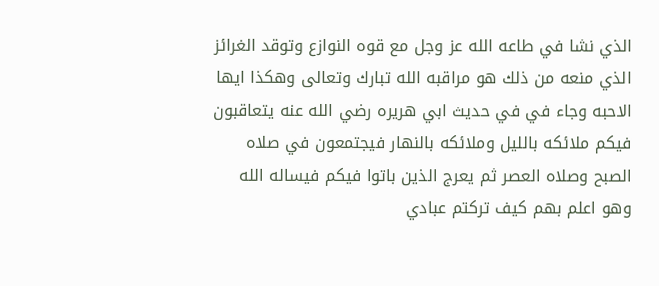الذي نشا في طاعه الله عز وجل مع قوه النوازع وتوقد الغرائز الذي منعه من ذلك هو مراقبه الله تبارك وتعالى وهكذا ايها الاحبه وجاء في في حديث ابي هريره رضي الله عنه يتعاقبون فيكم ملائكه بالليل وملائكه بالنهار فيجتمعون في صلاه الصبح وصلاه العصر ثم يعرج الذين باتوا فيكم فيساله الله وهو اعلم بهم كيف تركتم عبادي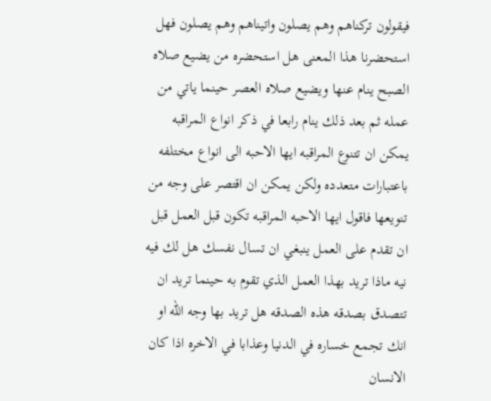فيقولون تركناهم وهم يصلون واتيناهم وهم يصلون فهل استحضرنا هذا المعنى هل استحضره من يضيع صلاه الصبح ينام عنها ويضيع صلاه العصر حينما ياتي من عمله ثم بعد ذلك ينام رابعا في ذكر انواع المراقبه يمكن ان تتنوع المراقبه ايها الاحبه الى انواع مختلفه باعتبارات متعدده ولكن يمكن ان اقتصر على وجه من تنويعها فاقول ايها الاحبه المراقبه تكون قبل العمل قبل ان تقدم على العمل ينبغي ان تسال نفسك هل لك فيه نيه ماذا تريد بهذا العمل الذي تقوم به حينما تريد ان تتصدق بصدقه هذه الصدقه هل تريد بها وجه الله او انك تجمع خساره في الدنيا وعذابا في الاخره اذا كان الانسان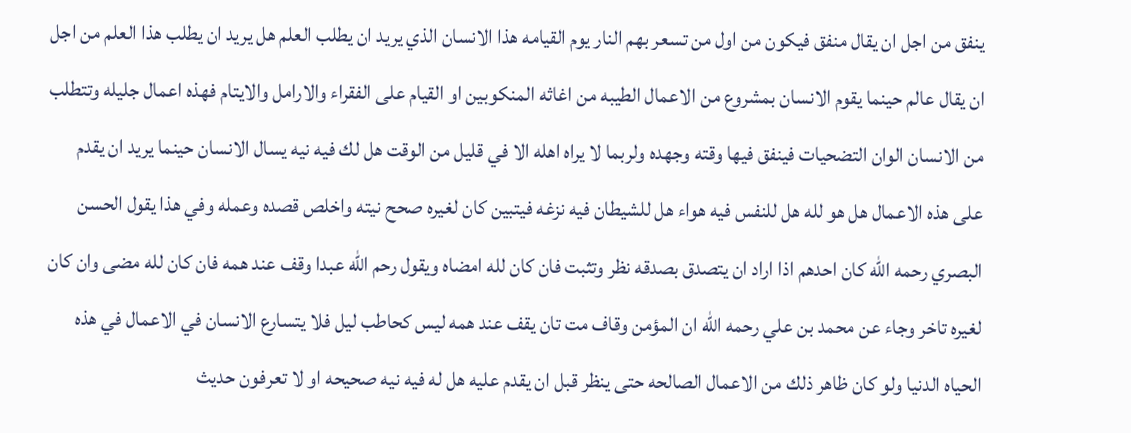ينفق من اجل ان يقال منفق فيكون من اول من تسعر بهم النار يوم القيامه هذا الانسان الذي يريد ان يطلب العلم هل يريد ان يطلب هذا العلم من اجل ان يقال عالم حينما يقوم الانسان بمشروع من الاعمال الطيبه من اغاثه المنكوبين او القيام على الفقراء والارامل والايتام فهذه اعمال جليله وتتطلب من الانسان الوان التضحيات فينفق فيها وقته وجهده ولربما لا يراه اهله الا في قليل من الوقت هل لك فيه نيه يسال الانسان حينما يريد ان يقدم على هذه الاعمال هل هو لله هل للنفس فيه هواء هل للشيطان فيه نزغه فيتبين كان لغيره صحح نيته واخلص قصده وعمله وفي هذا يقول الحسن البصري رحمه الله كان احدهم اذا اراد ان يتصدق بصدقه نظر وتثبت فان كان لله امضاه ويقول رحم الله عبدا وقف عند همه فان كان لله مضى وان كان لغيره تاخر وجاء عن محمد بن علي رحمه الله ان المؤمن وقاف مت تان يقف عند همه ليس كحاطب ليل فلا يتسارع الانسان في الاعمال في هذه الحياه الدنيا ولو كان ظاهر ذلك من الاعمال الصالحه حتى ينظر قبل ان يقدم عليه هل له فيه نيه صحيحه او لا تعرفون حديث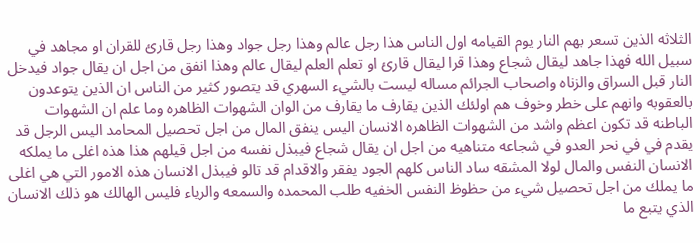الثلاثه الذين تسعر بهم النار يوم القيامه اول الناس هذا رجل عالم وهذا رجل جواد وهذا رجل قارئ للقران او مجاهد في سبيل الله فهذا جاهد ليقال شجاع وهذا قرا ليقال قارئ او تعلم العلم ليقال عالم وهذا انفق من اجل ان يقال جواد فيدخل النار قبل السراق والزناه واصحاب الجرائم مساله ليست بالشيء السهري قد يتصور كثير من الناس ان الذين يتوعدون بالعقوبه وانهم على خطر وخوف هم اولئك الذين يقارف ما يقارف من الوان الشهوات الظاهره وما علم ان الشهوات الباطنه قد تكون اعظم واشد من الشهوات الظاهره الانسان اليس ينفق المال من اجل تحصيل المحامد اليس الرجل قد يقدم في في نحر العدو في شجاعه متناهيه من اجل ان يقال شجاع فيبذل نفسه من اجل قيلهم هذا هذه اغلى ما يملكه الانسان النفس والمال لولا المشقه ساد الناس كلهم الجود يفقر والاقدام قد تالو فيبذل الانسان هذه الامور التي هي اغلى ما يملك من اجل تحصيل شيء من حظوظ النفس الخفيه طلب المحمده والسمعه والرياء فليس الهالك هو ذلك الانسان الذي يتبع ما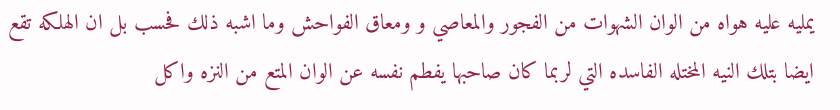يمليه عليه هواه من الوان الشهوات من الفجور والمعاصي و ومعاق الفواحش وما اشبه ذلك فحسب بل ان الهلكه تقع ايضا بتلك النيه المختله الفاسده التي لربما كان صاحبها يفطم نفسه عن الوان المتع من النزه واكل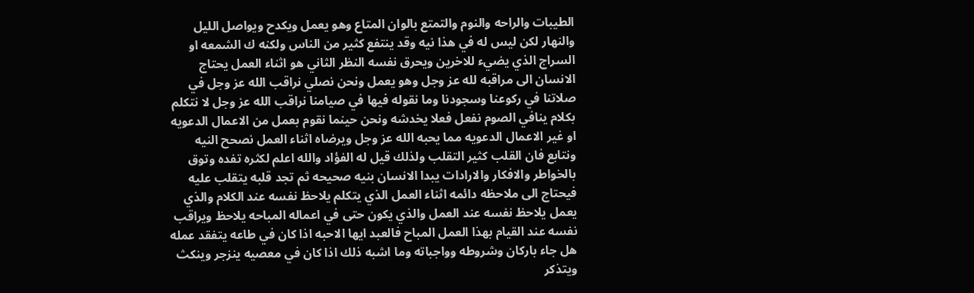الطيبات والراحه والنوم والتمتع بالوان المتاع وهو يعمل ويكدح ويواصل الليل والنهار لكن ليس له في هذا نيه وقد ينتفع كثير من الناس ولكنه ك الشمعه او السراج الذي يضيء للاخرين ويحرق نفسه النظر الثاني هو اثناء العمل يحتاج الانسان الى مراقبه لله عز وجل وهو يعمل ونحن نصلي نراقب الله عز وجل في صلاتنا في ركوعنا وسجودنا وما نقوله فيها في صيامنا نراقب الله عز وجل لا نتكلم بكلام ينافي الصوم نفعل فعلا يخدشه ونحن حينما نقوم بعمل من الاعمال الدعويه او غير الاعمال الدعويه مما يحبه الله عز وجل ويرضاه اثناء العمل نصحح النيه ونتابع فان القلب كثير التقلب ولذلك قيل له الفؤاد والله اعلم لكثره تفده وتوق بالخواطر والافكار والارادات يبدا الانسان بنيه صحيحه ثم تجد قلبه يتقلب عليه فيحتاج الى ملاحظه دائمه اثناء العمل الذي يتكلم يلاحظ نفسه عند الكلام والذي يعمل يلاحظ نفسه عند العمل والذي يكون حتى في اعماله المباحه يلاحظ ويراقب نفسه عند القيام بهذا العمل المباح فالعبد ايها الاحبه اذا كان في طاعه يتفقد عمله هل جاء باركان وشروطه وواجباته وما اشبه ذلك اذا كان في معصيه ينزجر وينكث ويتذكر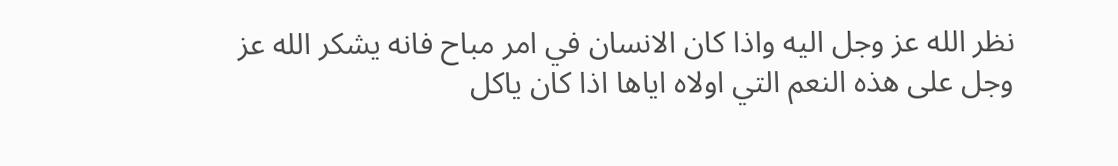نظر الله عز وجل اليه واذا كان الانسان في امر مباح فانه يشكر الله عز وجل على هذه النعم التي اولاه اياها اذا كان ياكل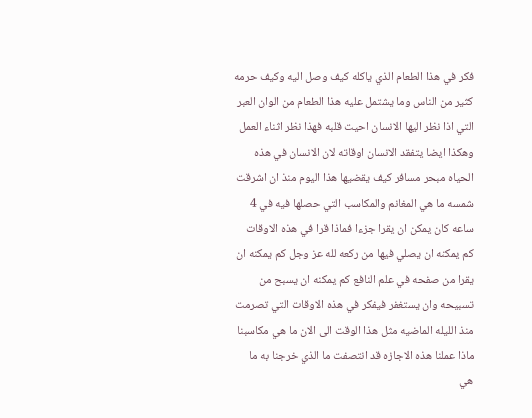فكر في هذا الطعام الذي ياكله كيف وصل اليه وكيف حرمه كثير من الناس وما يشتمل عليه هذا الطعام من الوان العبر التي اذا نظر اليها الانسان احيت قلبه فهذا نظر اثناء العمل وهكذا ايضا يتفقد الانسان اوقاته لان الانسان في هذه الحياه مبحر مسافر كيف يقضيها هذا اليوم منذ ان اشرقت شمسه ما هي المغانم والمكاسب التي حصلها فيه في 4 ساعه كان يمكن ان يقرا جزءا فماذا قرا في هذه الاوقات كم يمكنه ان يصلي فيها من ركعه لله عز وجل كم يمكنه ان يقرا من صفحه في علم النافع كم يمكنه ان يسبح من تسبيحه وان يستغفر فيفكر في هذه الاوقات التي تصرمت منذ الليله الماضيه مثل هذا الوقت الى الان ما هي مكاسبنا ماذا عملنا هذه الاجازه قد انتصفت ما الذي خرجنا به ما هي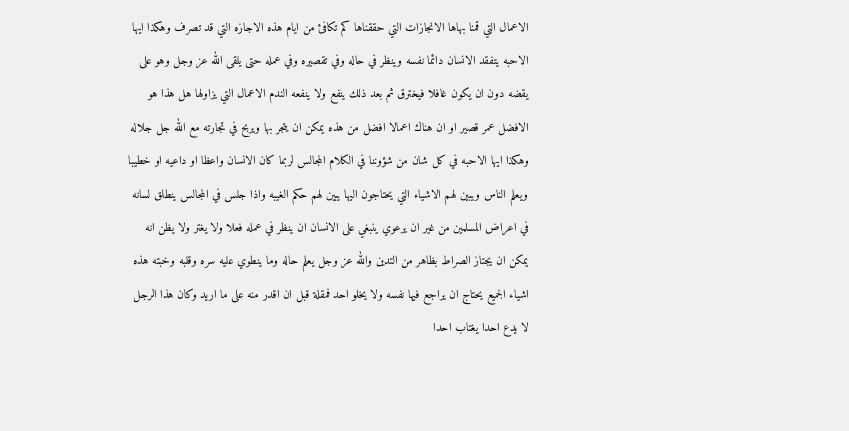الاعمال التي قمنا بهاها الانجازات التي حققناها كم تكافئ من ايام هذه الاجازه التي قد تصرف وهكذا ايها الاحبه يتفقد الانسان دائما نفسه وينظر في حاله وفي تقصيره وفي عمله حتى يلقى الله عز وجل وهو على يقضه دون ان يكون غافلا فيخترق ثم بعد ذلك ينفع ولا ينفعه الندم الاعمال التي يزاولها هل هذا هو الافضل عمر قصير او ان هناك اعمالا افضل من هذه يمكن ان يتجر بها ويربح في تجارته مع الله جل جلاله وهكذا ايها الاحبه في كل شان من شؤوننا في الكلام المجالس لربما كان الانسان واعظا او داعيه او خطيبا ويعلم الناس ويبين لهم الاشياء التي يحتاجون اليها يبين لهم حكم الغيبه واذا جلس في المجالس ينطلق لسانه في اعراض المسلمين من غير ان يرعوي ينبغي على الانسان ان ينظر في عمله فعلا ولا يغتر ولا يظن انه يمكن ان يجتاز الصراط بظاهر من التدين والله عز وجل يعلم حاله وما ينطوي عليه سره وقلبه وخبته هذه اشياء الجميع يحتاج ان يراجع فيها نفسه ولا يخلو احد فمقلة قبل ان اقدر منه على ما اريد وكان هذا الرجل لا يدع احدا يغتاب احدا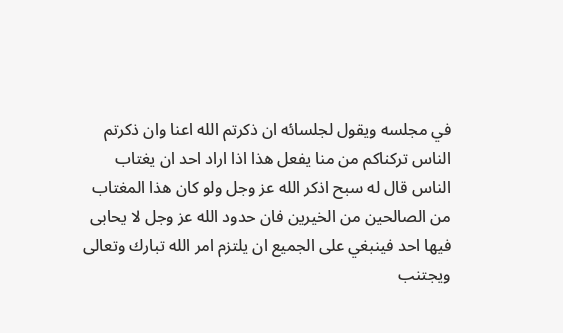في مجلسه ويقول لجلسائه ان ذكرتم الله اعنا وان ذكرتم الناس تركناكم من منا يفعل هذا اذا اراد احد ان يغتاب الناس قال له سبح اذكر الله عز وجل ولو كان هذا المغتاب من الصالحين من الخيرين فان حدود الله عز وجل لا يحابى فيها احد فينبغي على الجميع ان يلتزم امر الله تبارك وتعالى ويجتنب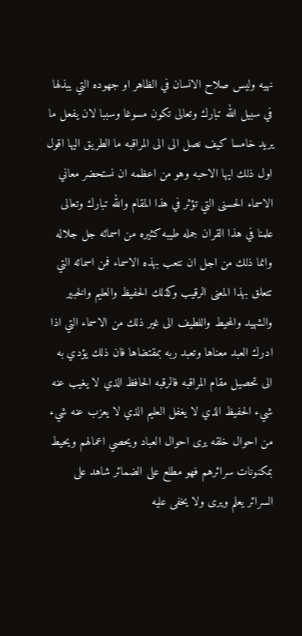نهيه وليس صلاح الانسان في الظاهر او جهوده التي يبذلها في سبيل الله تبارك وتعالى تكون مسوغا وسببا لان يفعل ما يريد خامسا كيف نصل الى الى المراقبه ما الطريق اليها اقول اول ذلك ايها الاحبه وهو من اعظمه ان نستحضر معاني الاسماء الحسنى التي تؤثر في هذا المقام والله تبارك وتعالى علمنا في هذا القران جمله طيبه كثيره من اسمائه جل جلاله وانما ذلك من اجل ان نتعب بهذه الاسماء فمن اسمائه التي تتعلق بهذا المعنى الرقيب وكذلك الحفيظ والعليم والخبير والشهيد والمحيط واللطيف الى غير ذلك من الاسماء التي اذا ادرك العبد معناها وتعبد ربه بمقتضاها فان ذلك يؤدي به الى تحصيل مقام المراقبه فالرقبه الحافظ الذي لا يغيب عنه شيء الحفيظ الذي لا يغفل العليم الذي لا يعزب عنه شيء من احوال خلقه يرى احوال العباد ويحصي اعمالهم ويحيط بمكنونات سرائرهم فهو مطلع على الضمائر شاهد على السرائر يعلم ويرى ولا يخفى عليه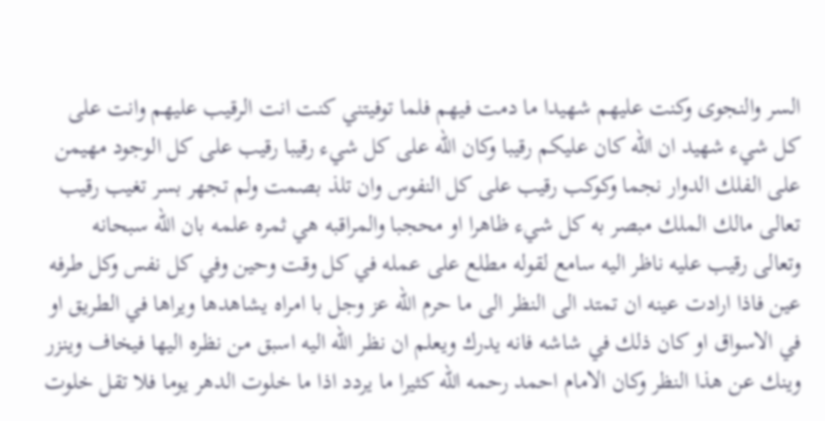السر والنجوى وكنت عليهم شهيدا ما دمت فيهم فلما توفيتني كنت انت الرقيب عليهم وانت على كل شيء شهيد ان الله كان عليكم رقيبا وكان الله على كل شيء رقيبا رقيب على كل الوجود مهيمن على الفلك الدوار نجما وكوكب رقيب على كل النفوس وان تلذ بصمت ولم تجهر بسر تغيب رقيب تعالى مالك الملك مبصر به كل شيء ظاهرا او محجبا والمراقبه هي ثمره علمه بان الله سبحانه وتعالى رقيب عليه ناظر اليه سامع لقوله مطلع على عمله في كل وقت وحين وفي كل نفس وكل طرفه عين فاذا ارادت عينه ان تمتد الى النظر الى ما حرم الله عز وجل با امراه يشاهدها ويراها في الطريق او في الاسواق او كان ذلك في شاشه فانه يدرك ويعلم ان نظر الله اليه اسبق من نظره اليها فيخاف وينزر وينك عن هذا النظر وكان الامام احمد رحمه الله كثيرا ما يردد اذا ما خلوت الدهر يوما فلا تقل خلوت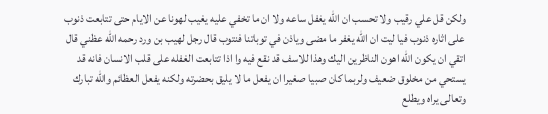ولكن قل علي رقيب ولا تحسب ان الله يغفل ساعه ولا ان ما تخفي عليه يغيب لهونا عن الايام حتى تتابعت ذنوب على اثاره ذنوب فيا ليت ان الله يغفر ما مضى وياذن في توباتنا فنتوب قال رجل لهيب بن ورد رحمه الله عظني قال اتقي ان يكون الله اهون الناظرين اليك وهذا للاسف قد نقع فيه وا اذا تتابعت الغفله على قلب الانسان فانه قد يستحي من مخلوق ضعيف ولربما كان صبيا صغيرا ان يفعل ما لا يليق بحضرته ولكنه يفعل العظائم والله تبارك وتعالى يراه ويطلع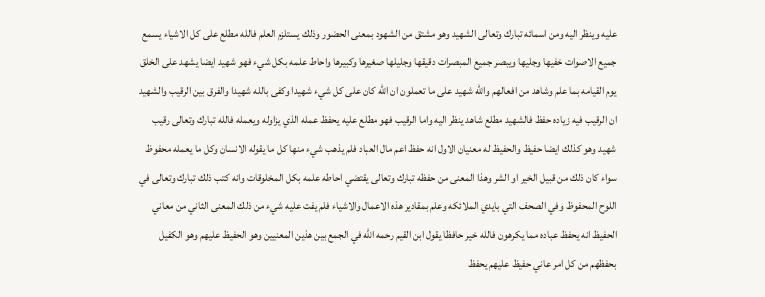عليه وينظر اليه ومن اسمائه تبارك وتعالى الشهيد وهو مشتق من الشهود بمعنى الحضور وذلك يستلزم العلم فالله مطلع على كل الاشياء يسمع جميع الاصوات خفيها وجليها ويبصر جميع المبصرات دقيقها وجليلها صغيرها وكبيرها واحاط علمه بكل شيء فهو شهيد ايضا يشهد على الخلق يوم القيامه بما علم وشاهد من افعالهم والله شهيد على ما تعملون ان الله كان على كل شيء شهيدا وكفى بالله شهيدا والفرق بين الرقيب والشهيد ان الرقيب فيه زياده حفظ فالشهيد مطلع شاهد ينظر اليه واما الرقيب فهو مطلع عليه يحفظ عمله الذي يزاوله ويعمله فالله تبارك وتعالى رقيب شهيد وهو كذلك ايضا حفيظ والحفيظ له معنيان الاول انه حفظ اعم مال العباد فلم يذهب شيء منها كل ما يقوله الانسان وكل ما يعمله محفوظ سواء كان ذلك من قبيل الخير او الشر وهذا المعنى من حفظه تبارك وتعالى يقتضي احاطه علمه بكل المخلوقات وانه كتب ذلك تبارك وتعالى في اللوح المحفوظ وفي الصحف التي بايدي الملائكه وعلم بمقادير هذه الاعمال والاشياء فلم يفت عليه شيء من ذلك المعنى الثاني من معاني الحفيظ انه يحفظ عباده مما يكرهون فالله خير حافظا يقول ابن القيم رحمه الله في الجمع بين هذين المعنيين وهو الحفيظ عليهم وهو الكفيل بحفظهم من كل امر عاني حفيظ عليهم يحفظ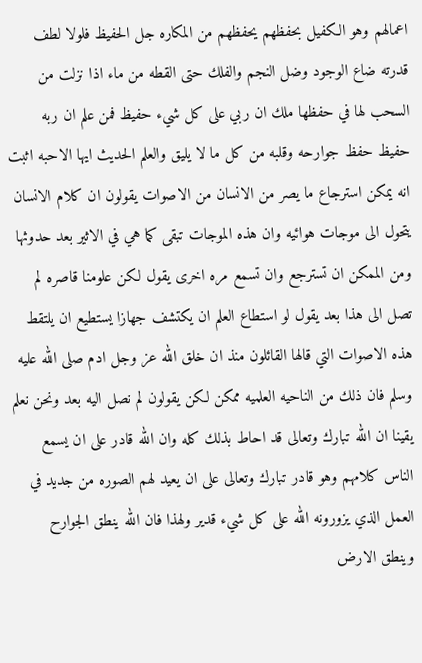اعمالهم وهو الكفيل بحفظهم يحفظهم من المكاره جل الحفيظ فلولا لطف قدرته ضاع الوجود وضل النجم والفلك حتى القطه من ماء اذا نزلت من السحب لها في حفظها ملك ان ربي على كل شيء حفيظ فمن علم ان ربه حفيظ حفظ جوارحه وقلبه من كل ما لا يليق والعلم الحديث ايها الاحبه اثبت انه يمكن استرجاع ما يصر من الانسان من الاصوات يقولون ان كلام الانسان يتحول الى موجات هوائيه وان هذه الموجات تبقى كما هي في الاثير بعد حدوثها ومن الممكن ان تسترجع وان تسمع مره اخرى يقول لكن علومنا قاصره لم تصل الى هذا بعد يقول لو استطاع العلم ان يكتشف جهازا يستطيع ان يلتقط هذه الاصوات التي قالها القائلون منذ ان خلق الله عز وجل ادم صلى الله عليه وسلم فان ذلك من الناحيه العلميه ممكن لكن يقولون لم نصل اليه بعد ونحن نعلم يقينا ان الله تبارك وتعالى قد احاط بذلك كله وان الله قادر على ان يسمع الناس كلامهم وهو قادر تبارك وتعالى على ان يعيد لهم الصوره من جديد في العمل الذي يزورونه الله على كل شيء قدير ولهذا فان الله ينطق الجوارح وينطق الارض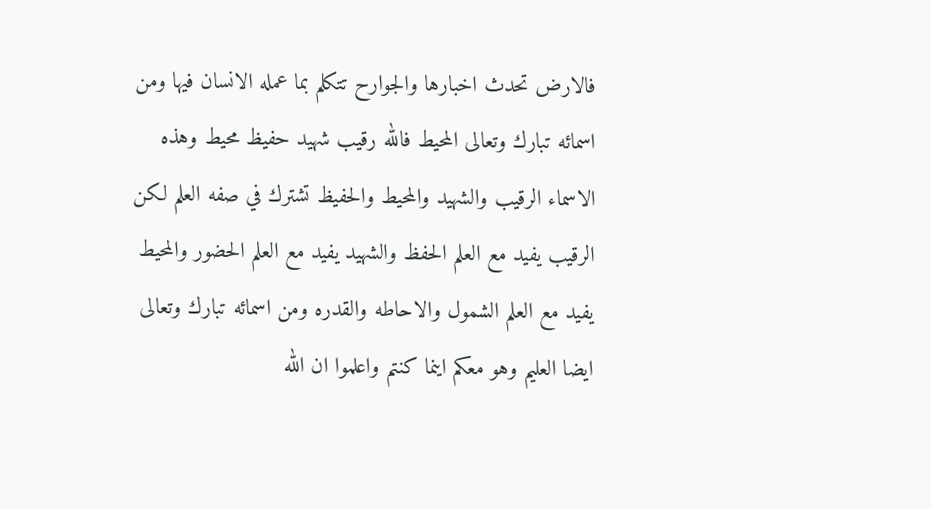فالارض تحدث اخبارها والجوارح تتكلم بما عمله الانسان فيها ومن اسمائه تبارك وتعالى المحيط فالله رقيب شهيد حفيظ محيط وهذه الاسماء الرقيب والشهيد والمحيط والحفيظ تشترك في صفه العلم لكن الرقيب يفيد مع العلم الحفظ والشهيد يفيد مع العلم الحضور والمحيط يفيد مع العلم الشمول والاحاطه والقدره ومن اسمائه تبارك وتعالى ايضا العليم وهو معكم اينما كنتم واعلموا ان الله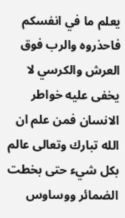يعلم ما في انفسكم فاحذروه والرب فوق العرش والكرسي لا يخفى عليه خواطر الانسان فمن علم ان الله تبارك وتعالى عالم بكل شيء حتى بخطت الضمائر ووساوس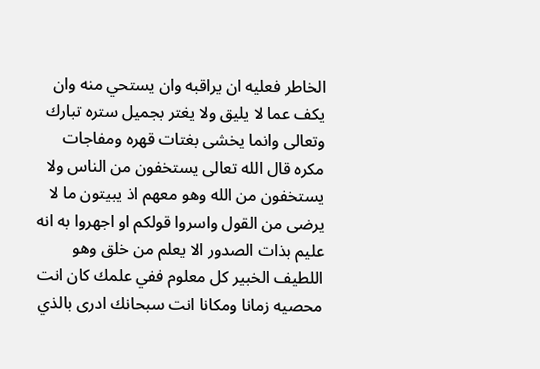الخاطر فعليه ان يراقبه وان يستحي منه وان يكف عما لا يليق ولا يغتر بجميل ستره تبارك وتعالى وانما يخشى بغتات قهره ومفاجات مكره قال الله تعالى يستخفون من الناس ولا يستخفون من الله وهو معهم اذ يبيتون ما لا يرضى من القول واسروا قولكم او اجهروا به انه عليم بذات الصدور الا يعلم من خلق وهو اللطيف الخبير كل معلوم ففي علمك كان انت محصيه زمانا ومكانا انت سبحانك ادرى بالذي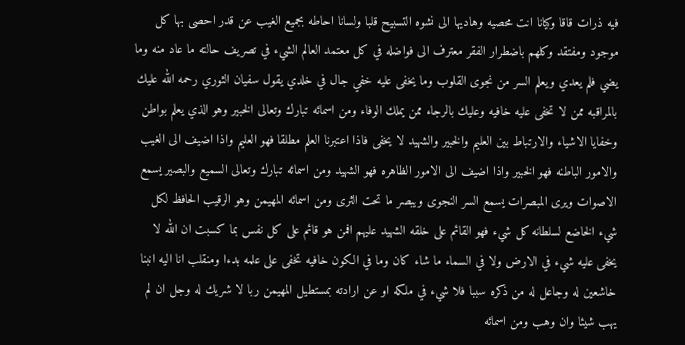فيه ذرات قاقا وكيانا انت محصيه وهاديها الى نشوه التسبيح قلبا ولسانا احاطه بجميع الغيب عن قدر احصى بها كل موجود ومفتقد وكلهم باضطرار الفقر معترف الى فواضله في كل معتمد العالم الشيء في تصريف حالته ما عاد منه وما يضي فلم يعدي ويعلم السر من نجوى القلوب وما يخفى عليه خفي جال في خلدي يقول سفيان الثوري رحمه الله عليك بالمراقبه ممن لا تخفى عليه خافيه وعليك بالرجاء ممن يملك الوفاء ومن اسمائه تبارك وتعالى الخبير وهو الذي يعلم بواطن وخفايا الاشياء والارتباط بين العليم والخبير والشهيد لا يخفى فاذا اعتبرنا العلم مطلقا فهو العليم واذا اضيف الى الغيب والامور الباطنه فهو الخبير واذا اضيف الى الامور الظاهره فهو الشهيد ومن اسمائه تبارك وتعالى السميع والبصير يسمع الاصوات ويرى المبصرات يسمع السر النجوى ويبصر ما تحت الثرى ومن اسمائه المهيمن وهو الرقيب الحافظ لكل شيء الخاضع لسلطانه كل شيء فهو القائم على خلقه الشهيد عليهم افمن هو قائم على كل نفس بما كسبت ان الله لا يخفى عليه شيء في الارض ولا في السماء ما شاء كان وما في الكون خافيه تخفى على علمه بدءا ومنقلب انا اليه انبنا خاشعين له وجاعل له من ذكره سببا فلا شيء في ملكه او عن ارادته بمستطيل المهيمن ربا لا شريك له وجل ان لم يهب شيئا وان وهب ومن اسمائه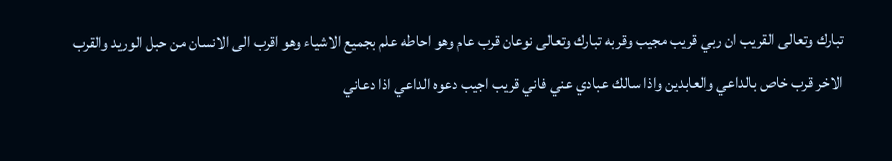تبارك وتعالى القريب ان ربي قريب مجيب وقربه تبارك وتعالى نوعان قرب عام وهو احاطه علم بجميع الاشياء وهو اقرب الى الانسان من حبل الوريد والقرب الاخر قرب خاص بالداعي والعابدين واذا سالك عبادي عني فاني قريب اجيب دعوه الداعي اذا دعاني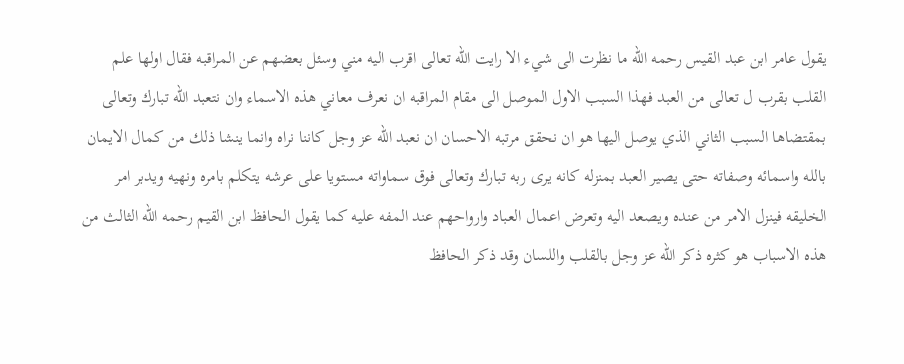يقول عامر ابن عبد القيس رحمه الله ما نظرت الى شيء الا رايت الله تعالى اقرب اليه مني وسئل بعضهم عن المراقبه فقال اولها علم القلب بقرب ل تعالى من العبد فهذا السبب الاول الموصل الى مقام المراقبه ان نعرف معاني هذه الاسماء وان نتعبد الله تبارك وتعالى بمقتضاها السبب الثاني الذي يوصل اليها هو ان نحقق مرتبه الاحسان ان نعبد الله عز وجل كاننا نراه وانما ينشا ذلك من كمال الايمان بالله واسمائه وصفاته حتى يصير العبد بمنزله كانه يرى ربه تبارك وتعالى فوق سماواته مستويا على عرشه يتكلم بامره ونهيه ويدبر امر الخليقه فينزل الامر من عنده ويصعد اليه وتعرض اعمال العباد وارواحهم عند المفه عليه كما يقول الحافظ ابن القيم رحمه الله الثالث من هذه الاسباب هو كثره ذكر الله عز وجل بالقلب واللسان وقد ذكر الحافظ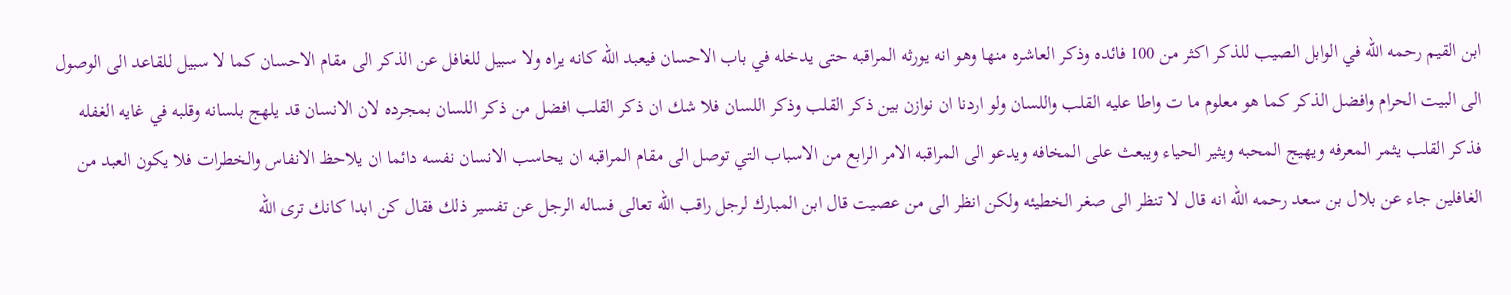ابن القيم رحمه الله في الوابل الصيب للذكر اكثر من 100 فائده وذكر العاشره منها وهو انه يورثه المراقبه حتى يدخله في باب الاحسان فيعبد الله كانه يراه ولا سبيل للغافل عن الذكر الى مقام الاحسان كما لا سبيل للقاعد الى الوصول الى البيت الحرام وافضل الذكر كما هو معلوم ما ت واطا عليه القلب واللسان ولو اردنا ان نوازن بين ذكر القلب وذكر اللسان فلا شك ان ذكر القلب افضل من ذكر اللسان بمجرده لان الانسان قد يلهج بلسانه وقلبه في غايه الغفله فذكر القلب يثمر المعرفه ويهيج المحبه ويثير الحياء ويبعث على المخافه ويدعو الى المراقبه الامر الرابع من الاسباب التي توصل الى مقام المراقبه ان يحاسب الانسان نفسه دائما ان يلاحظ الانفاس والخطرات فلا يكون العبد من الغافلين جاء عن بلال بن سعد رحمه الله انه قال لا تنظر الى صغر الخطيئه ولكن انظر الى من عصيت قال ابن المبارك لرجل راقب الله تعالى فساله الرجل عن تفسير ذلك فقال كن ابدا كانك ترى الله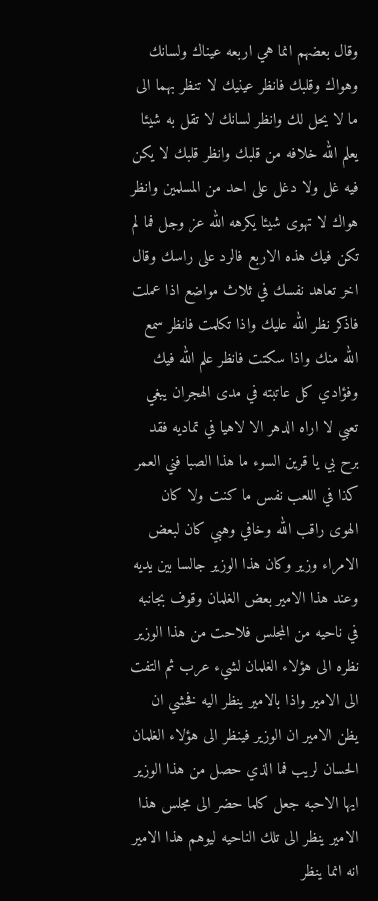وقال بعضهم انما هي اربعه عيناك ولسانك وهواك وقلبك فانظر عينيك لا تنظر بهما الى ما لا يحل لك وانظر لسانك لا تقل به شيئا يعلم الله خلافه من قلبك وانظر قلبك لا يكن فيه غل ولا دغل على احد من المسلمين وانظر هواك لا تهوى شيئا يكرهه الله عز وجل فما لم تكن فيك هذه الاربع فالرد على راسك وقال اخر تعاهد نفسك في ثلاث مواضع اذا عملت فاذكر نظر الله عليك واذا تكلمت فانظر سمع الله منك واذا سكتت فانظر علم الله فيك وفؤادي كل عاتبته في مدى الهجران يبغي تعبي لا اراه الدهر الا لاهيا في تماديه فقد برح بي يا قرين السوء ما هذا الصبا فني العمر كذا في اللعب نفس ما كنت ولا كان الهوى راقب الله وخافي وهبي كان لبعض الامراء وزير وكان هذا الوزير جالسا بين يديه وعند هذا الامير بعض الغلمان وقوف بجانبه في ناحيه من المجلس فلاحت من هذا الوزير نظره الى هؤلاء الغلمان لشيء عرب ثم التفت الى الامير واذا بالامير ينظر اليه فخشي ان يظن الامير ان الوزير فينظر الى هؤلاء الغلمان الحسان لريب فما الذي حصل من هذا الوزير ايها الاحبه جعل كلما حضر الى مجلس هذا الامير ينظر الى تلك الناحيه ليوهم هذا الامير انه انما ينظر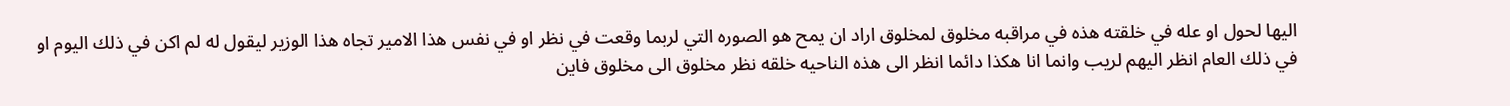اليها لحول او عله في خلقته هذه في مراقبه مخلوق لمخلوق اراد ان يمح هو الصوره التي لربما وقعت في نظر او في نفس هذا الامير تجاه هذا الوزير ليقول له لم اكن في ذلك اليوم او في ذلك العام انظر اليهم لريب وانما انا هكذا دائما انظر الى هذه الناحيه خلقه نظر مخلوق الى مخلوق فاين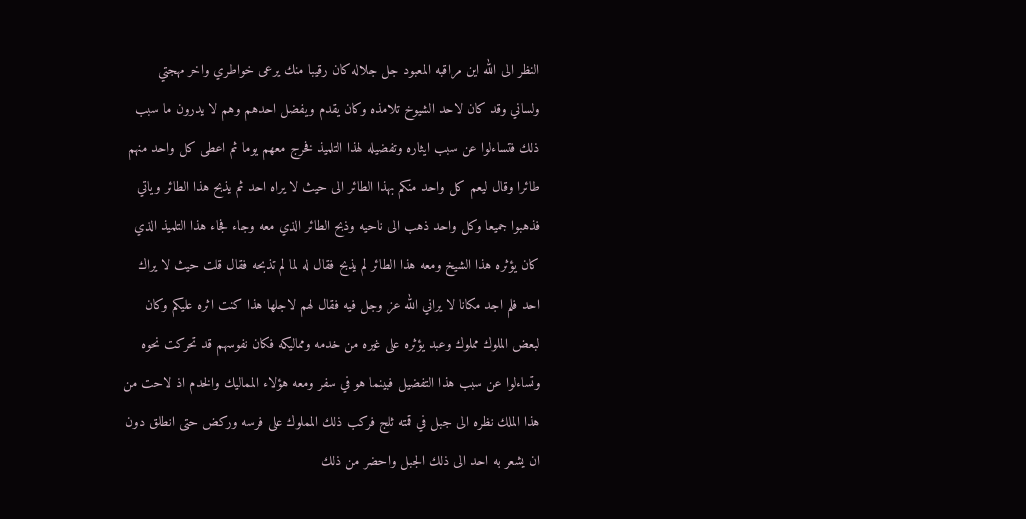النظر الى الله اين مراقبه المعبود جل جلاله كان رقيبا منك يرعى خواطري واخر مهجتي ولساني وقد كان لاحد الشيوخ تلامذه وكان يقدم ويفضل احدهم وهم لا يدرون ما سبب ذلك فتساءلوا عن سبب ايثاره وتفضيله لهذا التلميذ فخرج معهم يوما ثم اعطى كل واحد منهم طائرا وقال ليعم كل واحد منكم بهذا الطائر الى حيث لا يراه احد ثم يذبح هذا الطائر وياتي فذهبوا جميعا وكل واحد ذهب الى ناحيه وذبح الطائر الذي معه وجاء فجاء هذا التلميذ الذي كان يؤثره هذا الشيخ ومعه هذا الطائر لم يذبح فقال له لما لم تذبحه فقال قلت حيث لا يراك احد فلم اجد مكانا لا يراني الله عز وجل فيه فقال لهم لاجلها هذا كنت اثره عليكم وكان لبعض الملوك مملوك وعبد يؤثره على غيره من خدمه ومماليكه فكان نفوسهم قد تحركت نحوه وتساءلوا عن سبب هذا التفضيل فبينما هو في سفر ومعه هؤلاء المماليك والخدم اذ لاحت من هذا الملك نظره الى جبل في قمته ثلج فركب ذلك المملوك على فرسه وركض حتى انطلق دون ان يشعر به احد الى ذلك الجبل واحضر من ذلك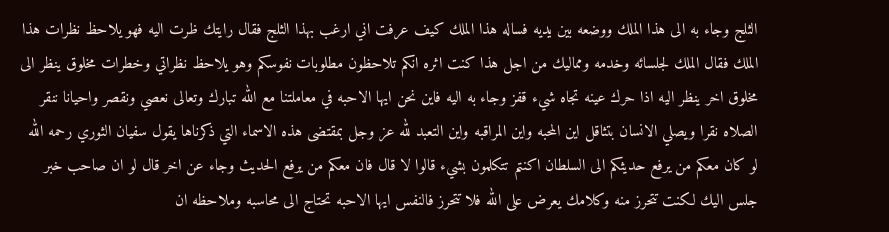الثلج وجاء به الى هذا الملك ووضعه بين يديه فساله هذا الملك كيف عرفت اني ارغب بهذا الثلج فقال رايتك ظرت اليه فهو يلاحظ نظرات هذا الملك فقال الملك لجلسائه وخدمه ومماليك من اجل هذا كنت اثره انكم تلاحظون مطلوبات نفوسكم وهو يلاحظ نظراتي وخطرات مخلوق ينظر الى مخلوق اخر ينظر اليه اذا حرك عينه تجاه شيء قفز وجاء به اليه فاين نحن ايها الاحبه في معاملتنا مع الله تبارك وتعالى نعصي ونقصر واحيانا ننقر الصلاه نقرا ويصلي الانسان بتثاقل اين المحبه واين المراقبه واين التعبد لله عز وجل بمقتضى هذه الاسماء التي ذكرناها يقول سفيان الثوري رحمه الله لو كان معكم من يرفع حديثكم الى السلطان اكنتم تتكلمون بشيء قالوا لا قال فان معكم من يرفع الحديث وجاء عن اخر قال لو ان صاحب خبر جلس اليك لكنت تتحرز منه وكلامك يعرض على الله فلا تتحرز فالنفس ايها الاحبه تحتاج الى محاسبه وملاحظه ان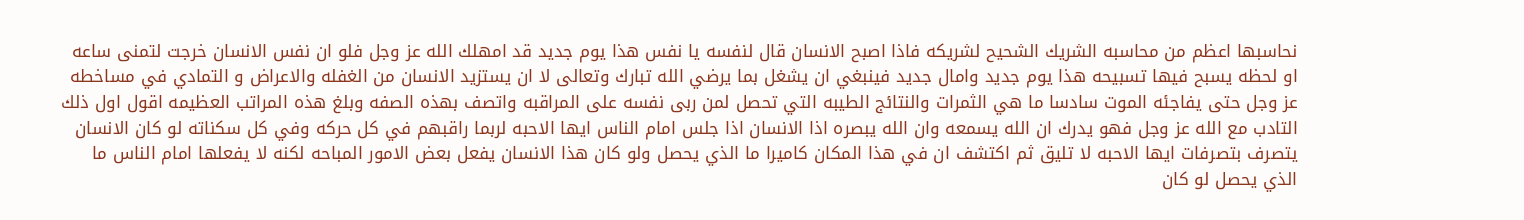نحاسبها اعظم من محاسبه الشريك الشحيح لشريكه فاذا اصبح الانسان قال لنفسه يا نفس هذا يوم جديد قد امهلك الله عز وجل فلو ان نفس الانسان خرجت لتمنى ساعه او لحظه يسبح فيها تسبيحه هذا يوم جديد وامال جديد فينبغي ان يشغل بما يرضي الله تبارك وتعالى لا ان يستزيد الانسان من الغفله والاعراض و التمادي في مساخطه عز وجل حتى يفاجئه الموت سادسا ما هي الثمرات والنتائج الطيبه التي تحصل لمن ربى نفسه على المراقبه واتصف بهذه الصفه وبلغ هذه المراتب العظيمه اقول اول ذلك التادب مع الله عز وجل فهو يدرك ان الله يسمعه وان الله يبصره اذا الانسان اذا جلس امام الناس ايها الاحبه لربما راقبهم في كل حركه وفي كل سكناته لو كان الانسان يتصرف بتصرفات ايها الاحبه لا تليق ثم اكتشف ان في هذا المكان كاميرا ما الذي يحصل ولو كان هذا الانسان يفعل بعض الامور المباحه لكنه لا يفعلها امام الناس ما الذي يحصل لو كان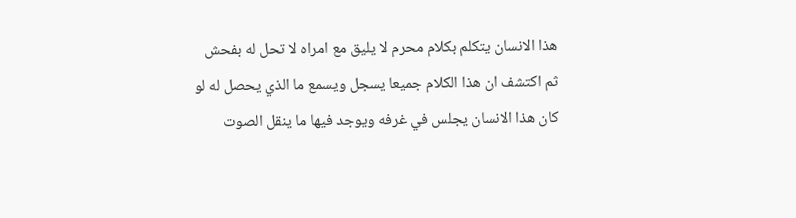هذا الانسان يتكلم بكلام محرم لا يليق مع امراه لا تحل له بفحش ثم اكتشف ان هذا الكلام جميعا يسجل ويسمع ما الذي يحصل له لو كان هذا الانسان يجلس في غرفه ويوجد فيها ما ينقل الصوت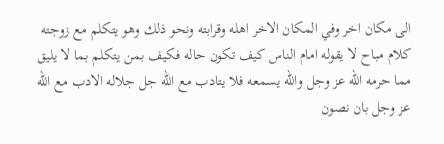الى مكان اخر وفي المكان الاخر اهله وقرابته ونحو ذلك وهو يتكلم مع زوجته كلام مباح لا يقوله امام الناس كيف تكون حاله فكيف بمن يتكلم بما لا يليق مما حرمه الله عز وجل والله يسمعه فلا يتادب مع الله جل جلاله الادب مع الله عز وجل بان نصون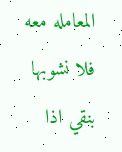المعامله معه فلا نشوبها بنقي اذا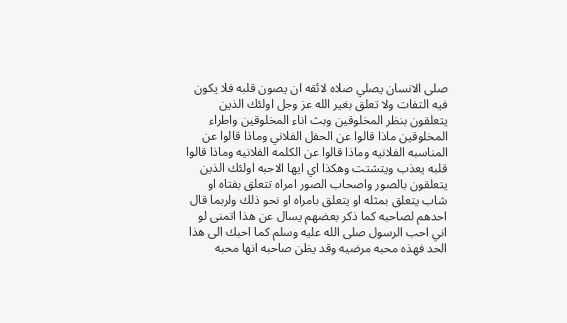صلى الانسان يصلي صلاه لائقه ان يصون قلبه فلا يكون فيه التفات ولا تعلق بغير الله عز وجل اولئك الذين يتعلقون بنظر المخلوقين وبث اناء المخلوقين واطراء المخلوقين ماذا قالوا عن الحفل الفلاني وماذا قالوا عن المناسبه الفلانيه وماذا قالوا عن الكلمه الفلانيه وماذا قالوا قلبه يعذب ويتشتت وهكذا اي ايها الاحبه اولئك الذين يتعلقون بالصور واصحاب الصور امراه تتعلق بفتاه او شاب يتعلق بمثله او يتعلق بامراه او نحو ذلك ولربما قال احدهم لصاحبه كما ذكر بعضهم يسال عن هذا اتمنى لو اني احب الرسول صلى الله عليه وسلم كما احبك الى هذا الحد فهذه محبه مرضيه وقد يظن صاحبه انها محبه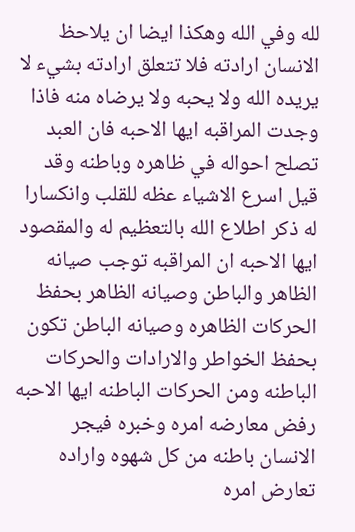لله وفي الله وهكذا ايضا ان يلاحظ الانسان ارادته فلا تتعلق ارادته بشيء لا يريده الله ولا يحبه ولا يرضاه منه فاذا وجدت المراقبه ايها الاحبه فان العبد تصلح احواله في ظاهره وباطنه وقد قيل اسرع الاشياء عظه للقلب وانكسارا له ذكر اطلاع الله بالتعظيم له والمقصود ايها الاحبه ان المراقبه توجب صيانه الظاهر والباطن وصيانه الظاهر بحفظ الحركات الظاهره وصيانه الباطن تكون بحفظ الخواطر والارادات والحركات الباطنه ومن الحركات الباطنه ايها الاحبه رفض معارضه امره وخبره فيجر الانسان باطنه من كل شهوه واراده تعارض امره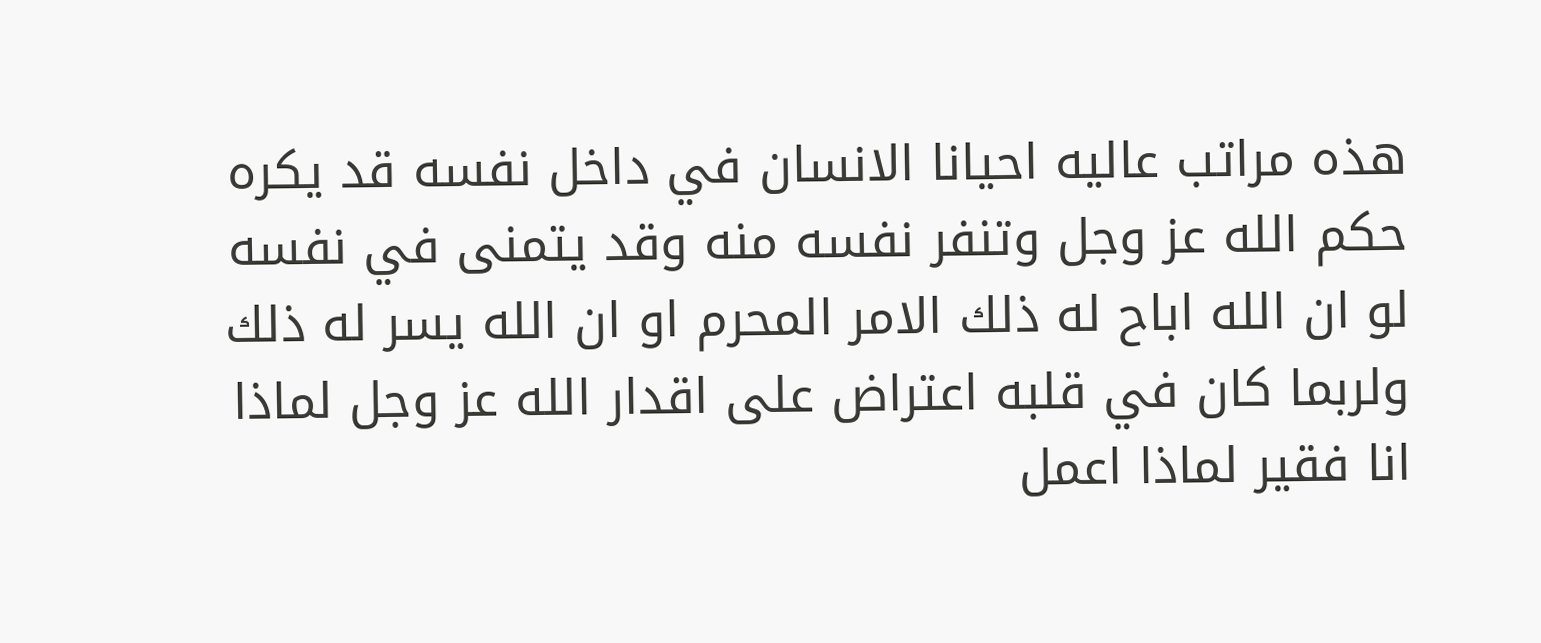هذه مراتب عاليه احيانا الانسان في داخل نفسه قد يكره حكم الله عز وجل وتنفر نفسه منه وقد يتمنى في نفسه لو ان الله اباح له ذلك الامر المحرم او ان الله يسر له ذلك ولربما كان في قلبه اعتراض على اقدار الله عز وجل لماذا انا فقير لماذا اعمل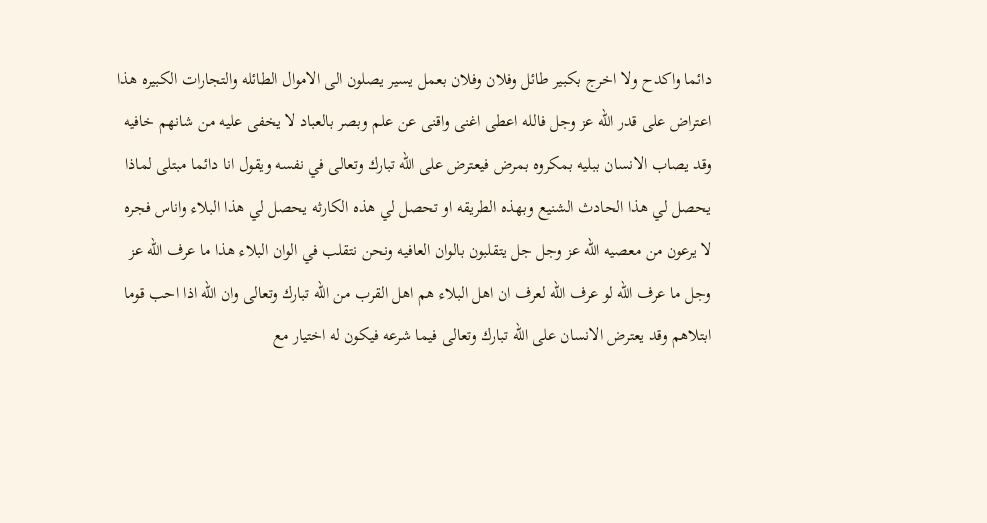دائما واكدح ولا اخرج بكبير طائل وفلان وفلان بعمل يسير يصلون الى الاموال الطائله والتجارات الكبيره هذا اعتراض على قدر الله عز وجل فالله اعطى اغنى واقنى عن علم وبصر بالعباد لا يخفى عليه من شانهم خافيه وقد يصاب الانسان ببليه بمكروه بمرض فيعترض على الله تبارك وتعالى في نفسه ويقول انا دائما مبتلى لماذا يحصل لي هذا الحادث الشنيع وبهذه الطريقه او تحصل لي هذه الكارثه يحصل لي هذا البلاء واناس فجره لا يرعون من معصيه الله عز وجل جل يتقلبون بالوان العافيه ونحن نتقلب في الوان البلاء هذا ما عرف الله عز وجل ما عرف الله لو عرف الله لعرف ان اهل البلاء هم اهل القرب من الله تبارك وتعالى وان الله اذا احب قوما ابتلاهم وقد يعترض الانسان على الله تبارك وتعالى فيما شرعه فيكون له اختيار مع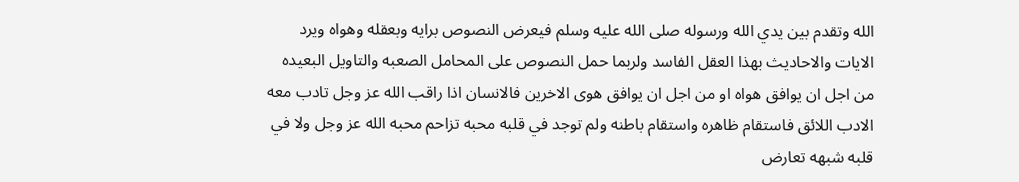الله وتقدم بين يدي الله ورسوله صلى الله عليه وسلم فيعرض النصوص برايه وبعقله وهواه ويرد الايات والاحاديث بهذا العقل الفاسد ولربما حمل النصوص على المحامل الصعبه والتاويل البعيده من اجل ان يوافق هواه او من اجل ان يوافق هوى الاخرين فالانسان اذا راقب الله عز وجل تادب معه الادب اللائق فاستقام ظاهره واستقام باطنه ولم توجد في قلبه محبه تزاحم محبه الله عز وجل ولا في قلبه شبهه تعارض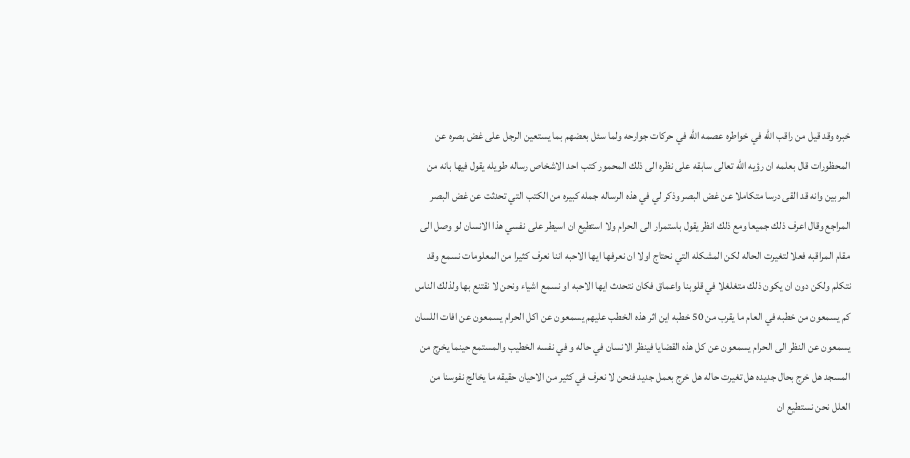خبره وقد قيل من راقب الله في خواطره عصمه الله في حركات جوارحه ولما سئل بعضهم بما يستعين الرجل على غض بصره عن المحظورات قال بعلمه ان رؤيه الله تعالى سابقه على نظره الى ذلك المحمور كتب احد الاشخاص رساله طويله يقول فيها بانه من المربين وانه قد القى درسا متكاملا عن غض البصر وذكر لي في هذه الرساله جمله كبيره من الكتب التي تحدثت عن غض البصر المراجع وقال اعرف ذلك جميعا ومع ذلك انظر يقول باستمرار الى الحرام ولا استطيع ان اسيطر على نفسي هذا الانسان لو وصل الى مقام المراقبه فعلا لتغيرت الحاله لكن المشكله التي نحتاج اولا ان نعرفها ايها الاحبه اننا نعرف كثيرا من المعلومات نسمع وقد نتكلم ولكن دون ان يكون ذلك متغلغلا في قلوبنا واعماق فكان نتحدث ايها الاحبه او نسمع اشياء ونحن لا نقتنع بها ولذلك الناس كم يسمعون من خطبه في العام ما يقرب من 50 خطبه اين اثر هذه الخطب عليهم يسمعون عن اكل الحرام يسمعون عن افات اللسان يسمعون عن النظر الى الحرام يسمعون عن كل هذه القضايا فينظر الانسان في حاله و في نفسه الخطيب والمستمع حينما يخرج من المسجد هل خرج بحال جديده هل تغيرت حاله هل خرج بعمل جديد فنحن لا نعرف في كثير من الاحيان حقيقه ما يخالج نفوسنا من العلل نحن نستطيع ان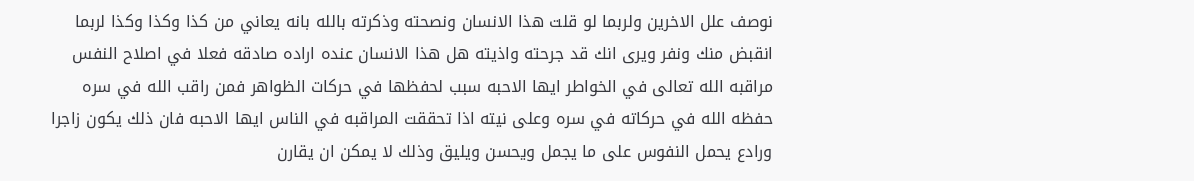نوصف علل الاخرين ولربما لو قلت هذا الانسان ونصحته وذكرته بالله بانه يعاني من كذا وكذا وكذا لربما انقبض منك ونفر ويرى انك قد جرحته واذيته هل هذا الانسان عنده اراده صادقه فعلا في اصلاح النفس مراقبه الله تعالى في الخواطر ايها الاحبه سبب لحفظها في حركات الظواهر فمن راقب الله في سره حفظه الله في حركاته في سره وعلى نيته اذا تحققت المراقبه في الناس ايها الاحبه فان ذلك يكون زاجرا ورادع يحمل النفوس على ما يجمل ويحسن ويليق وذلك لا يمكن ان يقارن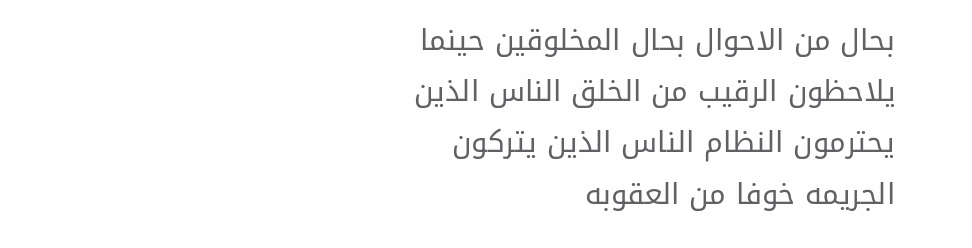بحال من الاحوال بحال المخلوقين حينما يلاحظون الرقيب من الخلق الناس الذين يحترمون النظام الناس الذين يتركون الجريمه خوفا من العقوبه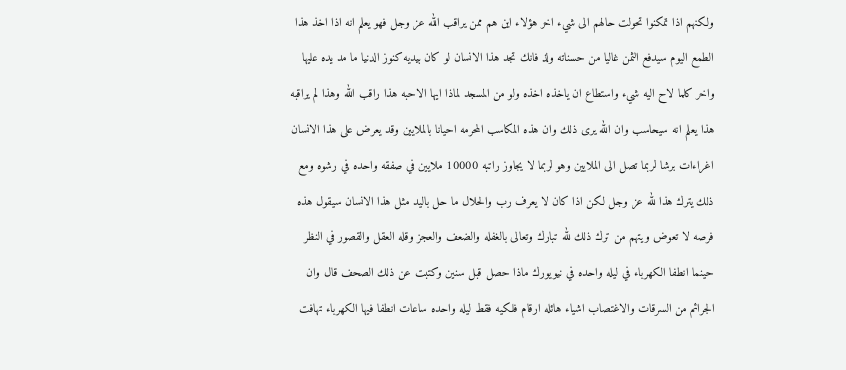ولكنهم اذا تمكنوا تحولت حالهم الى شيء اخر هؤلاء اين هم ممن يراقب الله عز وجل فهو يعلم انه اذا اخذ هذا الطمع اليوم سيدفع الثمن غاليا من حسناته ولذ فانك تجد هذا الانسان لو كان بيديه كنوز الدنيا ما مد يده عليها واخر كلما لاح اليه شيء واستطاع ان ياخذه اخذه ولو من المسجد لماذا ايها الاحبه هذا راقب الله وهذا لم يراقبه هذا يعلم انه سيحاسب وان الله يرى ذلك وان هذه المكاسب المحرمه احيانا بالملايين وقد يعرض على هذا الانسان اغراءات برشا لربما تصل الى الملايين وهو لربما لا يجاوز راتبه 10000 ملايين في صفقه واحده في رشوه ومع ذلك يترك هذا لله عز وجل لكن اذا كان لا يعرف رب والحلال ما حل باليد مثل هذا الانسان سيقول هذه فرصه لا تعوض ويتهم من ترك ذلك لله تبارك وتعالى بالغفله والضعف والعجز وقله العقل والقصور في النظر حينما انطفا الكهرباء في ليله واحده في نيويورك ماذا حصل قبل سنين وكتبت عن ذلك الصحف قال وان الجرائم من السرقات والاغتصاب اشياء هائله ارقام فلكيه فقط ليله واحده ساعات انطفا فيها الكهرباء تهافت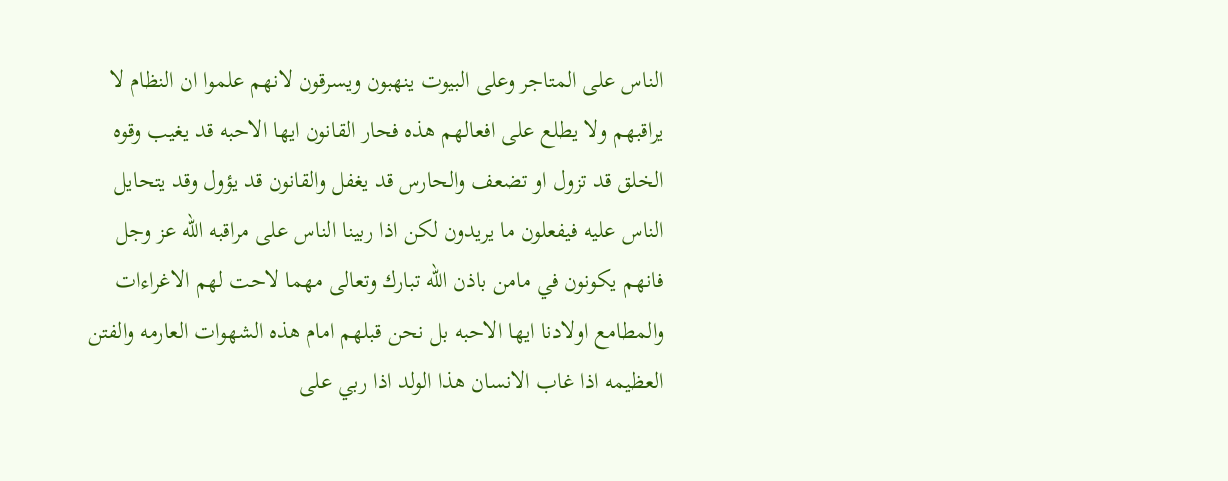الناس على المتاجر وعلى البيوت ينهبون ويسرقون لانهم علموا ان النظام لا يراقبهم ولا يطلع على افعالهم هذه فحار القانون ايها الاحبه قد يغيب وقوه الخلق قد تزول او تضعف والحارس قد يغفل والقانون قد يؤول وقد يتحايل الناس عليه فيفعلون ما يريدون لكن اذا ربينا الناس على مراقبه الله عز وجل فانهم يكونون في مامن باذن الله تبارك وتعالى مهما لاحت لهم الاغراءات والمطامع اولادنا ايها الاحبه بل نحن قبلهم امام هذه الشهوات العارمه والفتن العظيمه اذا غاب الانسان هذا الولد اذا ربي على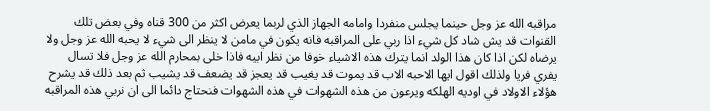مراقبه الله عز وجل حينما يجلس منفردا وامامه الجهاز الذي لربما يعرض اكثر من 300 قناه وفي بعض تلك القنوات قد يش شاد كل شيء اذا ربي على المراقبه فانه يكون في مامن لا ينظر الى شيء لا يحبه الله عز وجل ولا يرضاه لكن اذا كان هذا الولد انما يترك هذه الاشياء خوفا من نظر ابيه فاذا خلى بمحارم الله عز وجل فلا تسال يفري فريا ولذلك اقول ايها الاحبه الاب قد يموت قد يغيب قد يعجز قد يضعف قد يشيب ثم بعد ذلك قد يشرح هؤلاء الاولاد في اوديه الهلكه ويرعون من هذه الشهوات في هذه الشهوات فنحتاج دائما الى ان نربي هذه المراقبه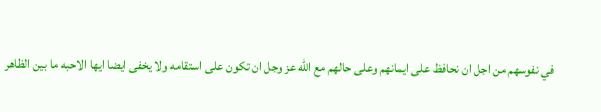في نفوسهم من اجل ان نحافظ على ايمانهم وعلى حالهم مع الله عز وجل ان تكون على استقامه ولا يخفى ايضا ايها الاحبه ما بين الظاهر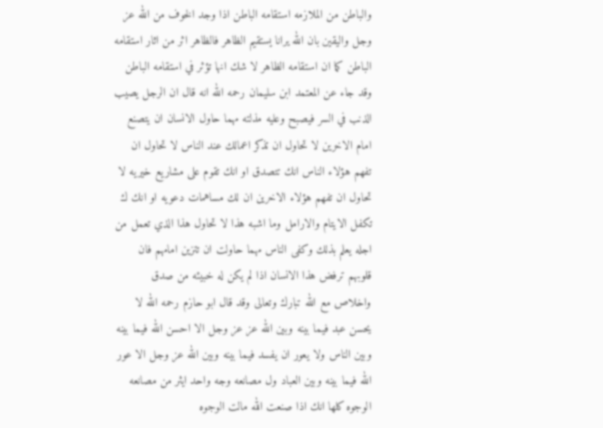والباطن من الملازمه استقامه الباطن اذا وجد الخوف من الله عز وجل واليقين بان الله يرانا يستقيم الظاهر فالظاهر اثر من اثار استقامه الباطن كما ان استقامه الظاهر لا شك انها تؤثر في استقامه الباطن وقد جاء عن المعتمد ابن سليمان رحمه الله انه قال ان الرجل يصيب الذنب في السر فيصبح وعليه مذلته مهما حاول الانسان ان يتصنع امام الاخرين لا تحاول ان تذكر اعمالك عند الناس لا تحاول ان تفهم هؤلاء الناس انك تتصدق او انك تقوم على مشاريع خيريه لا تحاول ان تفهم هؤلاء الاخرين ان لك مساهمات دعويه او انك ك تكفل الايتام والارامل وما اشبه هذا لا تحاول هذا الذي تعمل من اجله يعلم بذلك وكفى الناس مهما حاولت ان تتزين امامهم فان قلوبهم ترفض هذا الانسان اذا لم يكن له خبيئه من صدق واخلاص مع الله تبارك وتعالى وقد قال ابو حازم رحمه الله لا يحسن عبد فيما بينه وبين الله عز عز وجل الا احسن الله فيما بينه وبين الناس ولا يعور ان يفسد فيما بينه وبين الله عز وجل الا عور الله فيما بينه وبين العباد ول مصانعه وجه واحد ايثر من مصانعه الوجوه كلها انك اذا صنعت الله مالت الوجوه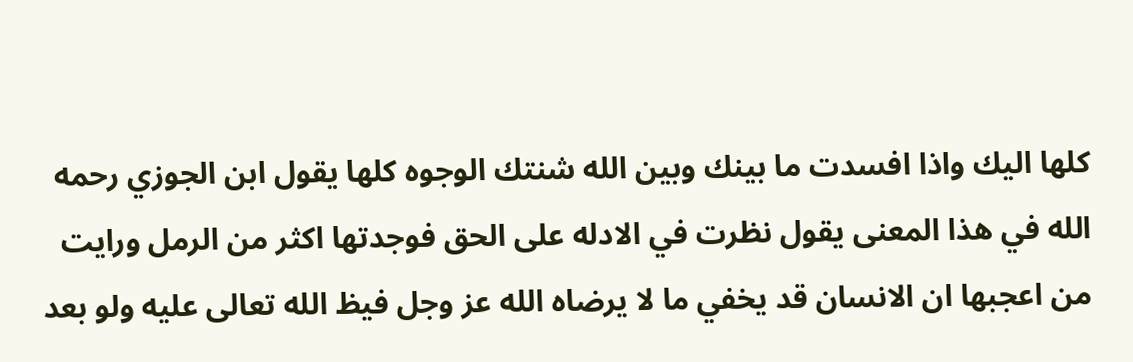كلها اليك واذا افسدت ما بينك وبين الله شنتك الوجوه كلها يقول ابن الجوزي رحمه الله في هذا المعنى يقول نظرت في الادله على الحق فوجدتها اكثر من الرمل ورايت من اعجبها ان الانسان قد يخفي ما لا يرضاه الله عز وجل فيظ الله تعالى عليه ولو بعد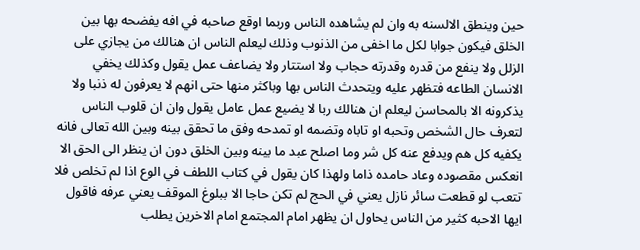حين وينطق الالسنه به وان لم يشاهده الناس وربما اوقع صاحبه في افه يفضحه بها بين الخلق فيكون جوابا لكل ما اخفى من الذنوب وذلك ليعلم الناس ان هنالك من يجازي على الزلل ولا ينفع من قدره وقدرته حجاب ولا استتار ولا يضاعف عمل يقول وكذلك يخفي الانسان الطاعه فتظهر عليه ويتحدث الناس بها وباكثر منها حتى انهم لا يعرفون له ذنبا ولا يذكرونه الا بالمحاسن ليعلم ان هنالك ربا لا يضيع عمل عامل يقول وان ان قلوب الناس لتعرف حال الشخص وتحبه او تاباه وتضمه او تمدحه وفق ما تحقق بينه وبين الله تعالى فانه يكفيه كل هم ويدفع عنه كل شر وما اصلح عبد ما بينه وبين الخلق دون ان ينظر الى الحق الا انعكس مقصوده وعاد حامده ذاما ولهذا كان يقول في كتاب اللطف في الوع اذا لم تخلص فلا تتعب لو قطعت سائر نازل يعني في الحج لم تكن حاجا الا ببلوغ الموقف يعني عرفه فاقول ايها الاحبه كثير من الناس يحاول ان يظهر امام المجتمع امام الاخرين يطلب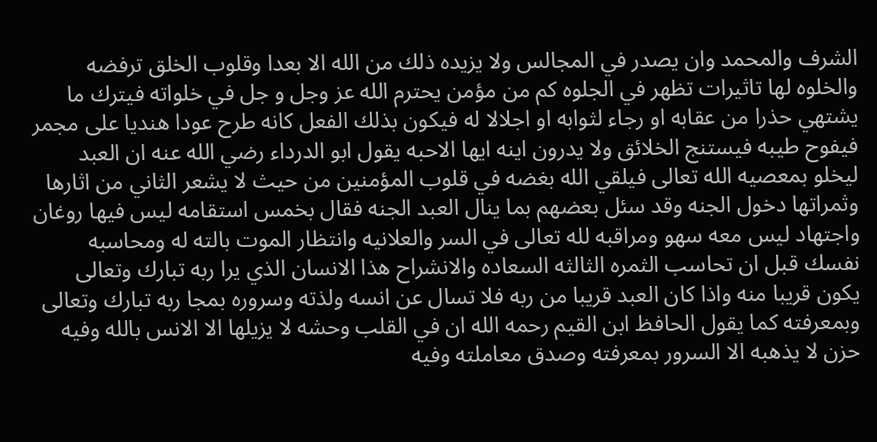الشرف والمحمد وان يصدر في المجالس ولا يزيده ذلك من الله الا بعدا وقلوب الخلق ترفضه والخلوه لها تاثيرات تظهر في الجلوه كم من مؤمن يحترم الله عز وجل و جل في خلواته فيترك ما يشتهي حذرا من عقابه او رجاء لثوابه او اجلالا له فيكون بذلك الفعل كانه طرح عودا هنديا على مجمر فيفوح طيبه فيستنج الخلائق ولا يدرون اينه ايها الاحبه يقول ابو الدرداء رضي الله عنه ان العبد ليخلو بمعصيه الله تعالى فيلقي الله بغضه في قلوب المؤمنين من حيث لا يشعر الثاني من اثارها وثمراتها دخول الجنه وقد سئل بعضهم بما ينال العبد الجنه فقال بخمس استقامه ليس فيها روغان واجتهاد ليس معه سهو ومراقبه لله تعالى في السر والعلانيه وانتظار الموت بالته له ومحاسبه نفسك قبل ان تحاسب الثمره الثالثه السعاده والانشراح هذا الانسان الذي يرا ربه تبارك وتعالى يكون قريبا منه واذا كان العبد قريبا من ربه فلا تسال عن انسه ولذته وسروره بمجا ربه تبارك وتعالى وبمعرفته كما يقول الحافظ ابن القيم رحمه الله ان في القلب وحشه لا يزيلها الا الانس بالله وفيه حزن لا يذهبه الا السرور بمعرفته وصدق معاملته وفيه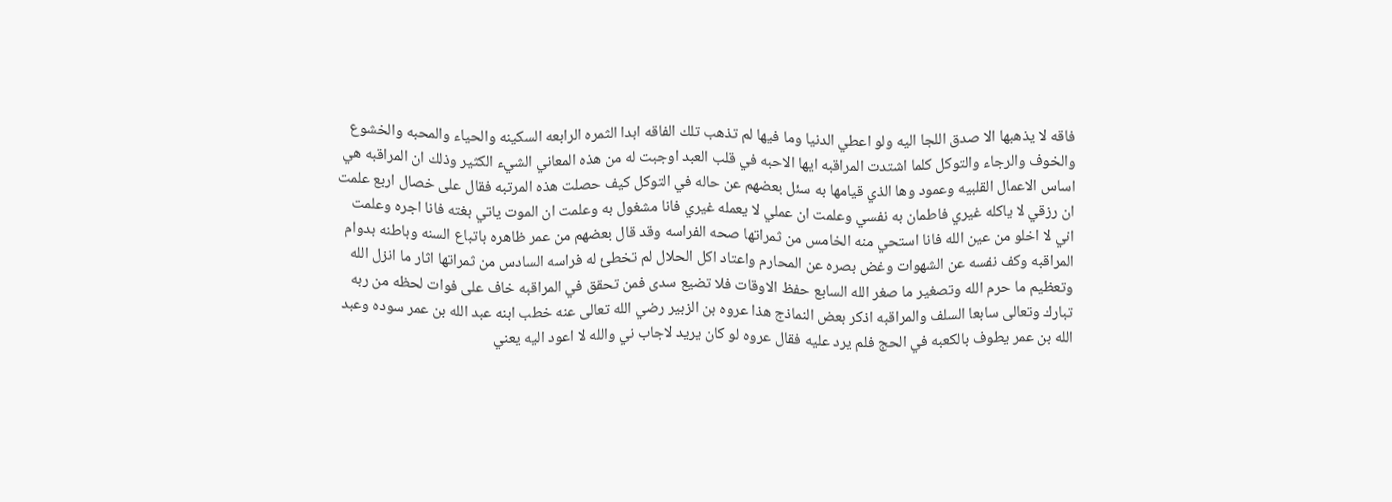فاقه لا يذهبها الا صدق اللجا اليه ولو اعطي الدنيا وما فيها لم تذهب تلك الفاقه ابدا الثمره الرابعه السكينه والحياء والمحبه والخشوع والخوف والرجاء والتوكل كلما اشتدت المراقبه ايها الاحبه في قلب العبد اوجبت له من هذه المعاني الشيء الكثير وذلك ان المراقبه هي اساس الاعمال القلبيه وعمود وها الذي قيامها به سئل بعضهم عن حاله في التوكل كيف حصلت هذه المرتبه فقال على خصال اربع علمت ان رزقي لا ياكله غيري فاطمان به نفسي وعلمت ان عملي لا يعمله غيري فانا مشغول به وعلمت ان الموت ياتي بغته فانا اجره وعلمت اني لا اخلو من عين الله فانا استحي منه الخامس من ثمراتها صحه الفراسه وقد قال بعضهم من عمر ظاهره باتباع السنه وباطنه بدوام المراقبه وكف نفسه عن الشهوات وغض بصره عن المحارم واعتاد اكل الحلال لم تخطئ له فراسه السادس من ثمراتها اثار ما انزل الله وتعظيم ما حرم الله وتصغير ما صغر الله السابع حفظ الاوقات فلا تضيع سدى فمن تحقق في المراقبه خاف على فوات لحظه من ربه تبارك وتعالى سابعا السلف والمراقبه اذكر بعض النماذج هذا عروه بن الزبير رضي الله تعالى عنه خطب ابنه عبد الله بن عمر سوده وعبد الله بن عمر يطوف بالكعبه في الحج فلم يرد عليه فقال عروه لو كان يريد لاجاب ني والله لا اعود اليه يعني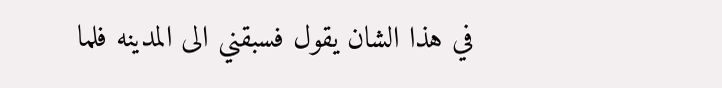في هذا الشان يقول فسبقني الى المدينه فلما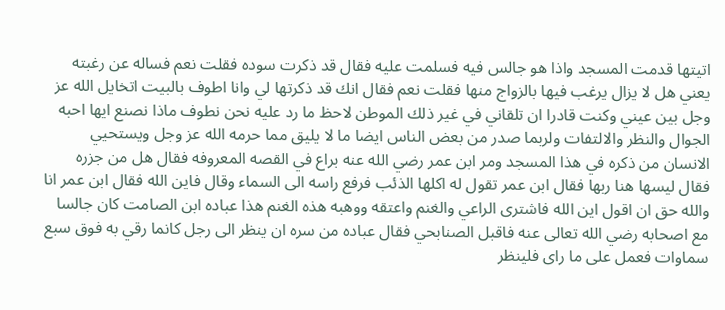اتيتها قدمت المسجد واذا هو جالس فيه فسلمت عليه فقال قد ذكرت سوده فقلت نعم فساله عن رغبته يعني هل لا يزال يرغب فيها بالزواج منها فقلت نعم فقال انك قد ذكرتها لي وانا اطوف بالبيت اتخايل الله عز وجل بين عيني وكنت قادرا ان تلقاني في غير ذلك الموطن لاحظ ما رد عليه نحن نطوف ماذا نصنع ايها احبه الجوال والنظر والالتفات ولربما صدر من بعض الناس ايضا ما لا يليق مما حرمه الله عز وجل ويستحيي الانسان من ذكره في هذا المسجد ومر ابن عمر رضي الله عنه براع في القصه المعروفه فقال هل من جزره فقال ليسها هنا ربها فقال ابن عمر تقول له اكلها الذئب فرفع راسه الى السماء وقال فاين الله فقال ابن عمر انا والله حق ان اقول اين الله فاشترى الراعي والغنم واعتقه ووهبه هذه الغنم هذا عباده ابن الصامت كان جالسا مع اصحابه رضي الله تعالى عنه فاقبل الصنابحي فقال عباده من سره ان ينظر الى رجل كانما رقي به فوق سبع سماوات فعمل على ما راى فلينظر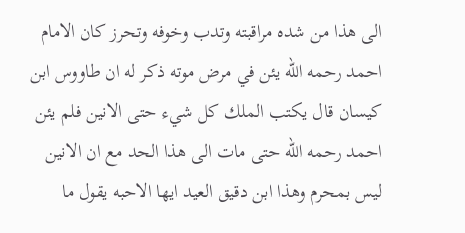الى هذا من شده مراقبته وتدب وخوفه وتحرز كان الامام احمد رحمه الله يئن في مرض موته ذكر له ان طاووس ابن كيسان قال يكتب الملك كل شيء حتى الانين فلم يئن احمد رحمه الله حتى مات الى هذا الحد مع ان الانين ليس بمحرم وهذا ابن دقيق العيد ايها الاحبه يقول ما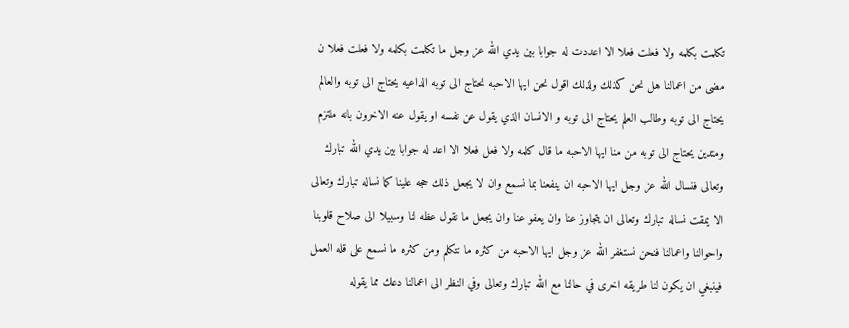تكلمت بكلمه ولا فعلت فعلا الا اعددت له جوابا بين يدي الله عز وجل ما تكلمت بكلمه ولا فعلت فعلا ن مضى من اعمالنا هل نحن كذلك ولذلك اقول نحن ايها الاحبه نحتاج الى توبه الداعيه يحتاج الى توبه والعالم يحتاج الى توبه وطالب العلم يحتاج الى توبه و الانسان الذي يقول عن نفسه او يقول عنه الاخرون بانه ملتزم ومتدين يحتاج الى توبه من منا ايها الاحبه ما قال كلمه ولا فعل فعلا الا اعد له جوابا بين يدي الله تبارك وتعالى فنسال الله عز وجل ايها الاحبه ان ينفعنا بما نسمع وان لا يجعل ذلك حجه علينا كما نساله تبارك وتعالى الا يمقت نساله تبارك وتعالى ان يتجاوز عنا وان يعفو عنا وان يجعل ما نقول عظه لنا وسبيلا الى صلاح قلوبنا واحوالنا واعمالنا فنحن نستغفر الله عز وجل ايها الاحبه من كثره ما نتكلم ومن كثره ما نسمع على قله العمل فينبغي ان يكون لنا طريقه اخرى في حالنا مع الله تبارك وتعالى وفي النظر الى اعمالنا دعك مما يقوله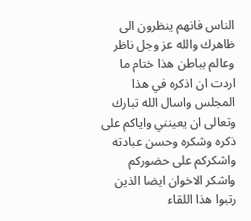الناس فانهم ينظرون الى ظاهرك والله عز وجل ناظر وعالم بباطن هذا ختام ما اردت ان اذكره في هذا المجلس واسال الله تبارك وتعالى ان يعينني واياكم على ذكره وشكره وحسن عبادته واشكركم على حضوركم واشكر الاخوان ايضا الذين رتبوا هذا اللقاء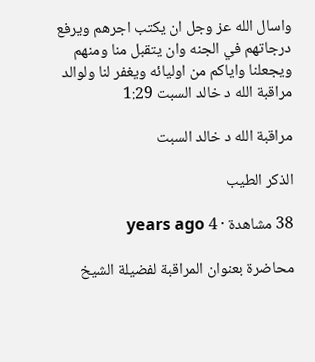واسال الله عز وجل ان يكتب اجرهم ويرفع درجاتهم في الجنه وان يتقبل منا ومنهم ويجعلنا واياكم من اوليائه ويغفر لنا ولوالد
مراقبة الله د خالد السبت 1:29

مراقبة الله د خالد السبت

الذكر الطيب

38 مشاهدة · 4 years ago

محاضرة بعنوان المراقبة لفضيلة الشيخ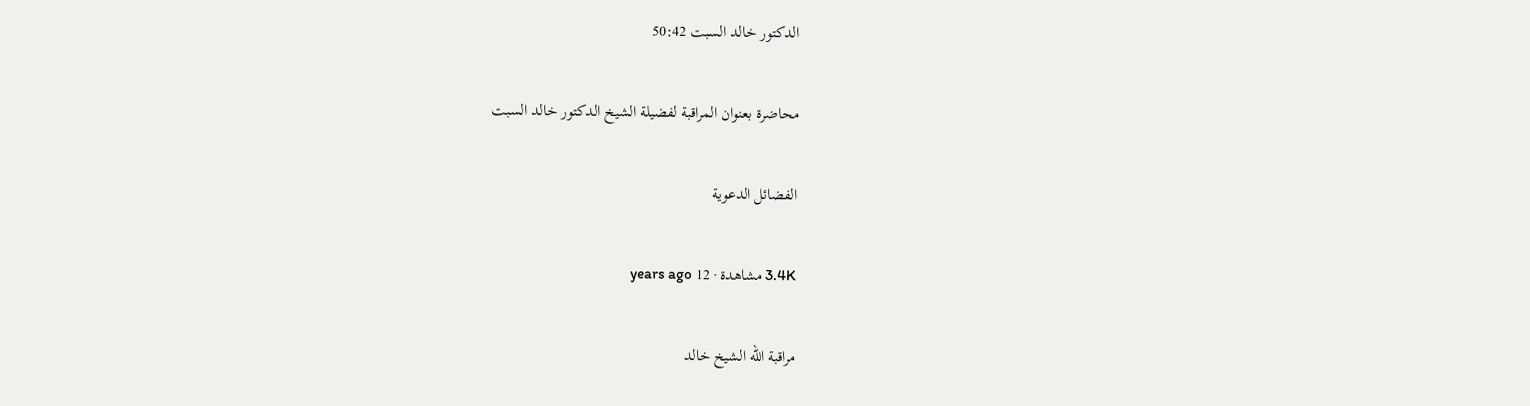الدكتور خالد السبت 50:42

محاضرة بعنوان المراقبة لفضيلة الشيخ الدكتور خالد السبت

الفضائل الدعوية

3.4K مشاهدة · 12 years ago

مراقبة الله الشيخ خالد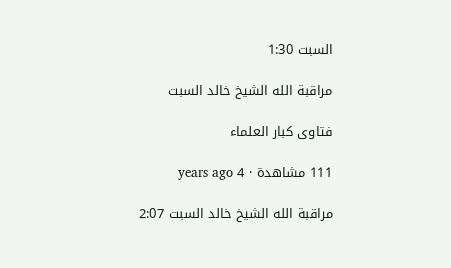السبت 1:30

مراقبة الله الشيخ خالد السبت

فتاوى كبار العلماء

111 مشاهدة · 4 years ago

مراقبة الله الشيخ خالد السبت 2:07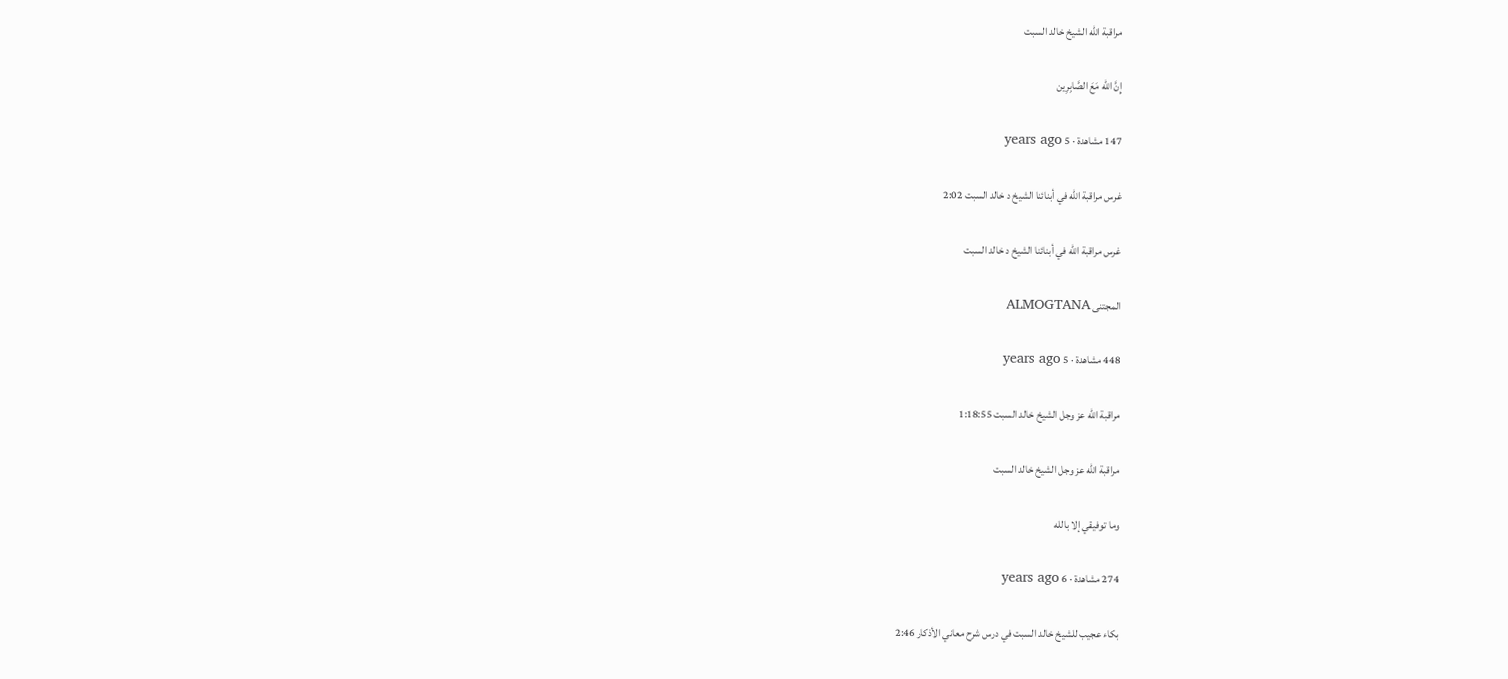مراقبة الله الشيخ خالد السبت

إِنَّ الله مَعَ الصَّابِرِين

147 مشاهدة · 5 years ago

غرس مراقبة الله في أبنائنا الشيخ د خالد السبت 2:02

غرس مراقبة الله في أبنائنا الشيخ د خالد السبت

المجتنى ALMOGTANA

448 مشاهدة · 5 years ago

مراقبة الله عز وجل الشيخ خالد السبت 1:18:55

مراقبة الله عز وجل الشيخ خالد السبت

وما توفيقي إلا بالله

274 مشاهدة · 6 years ago

بكاء عجيب للشيخ خالد السبت في درس شرح معاني الأذكار 2:46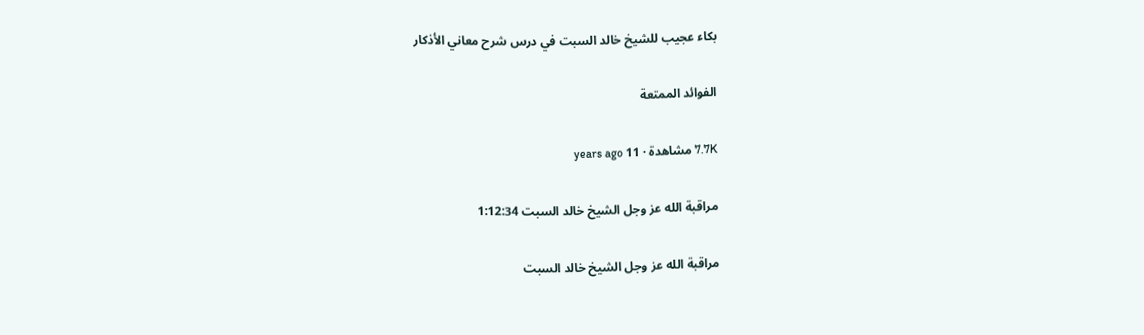بكاء عجيب للشيخ خالد السبت في درس شرح معاني الأذكار

الفوائد الممتعة

7.7K مشاهدة · 11 years ago

مراقبة الله عز وجل الشيخ خالد السبت 1:12:34

مراقبة الله عز وجل الشيخ خالد السبت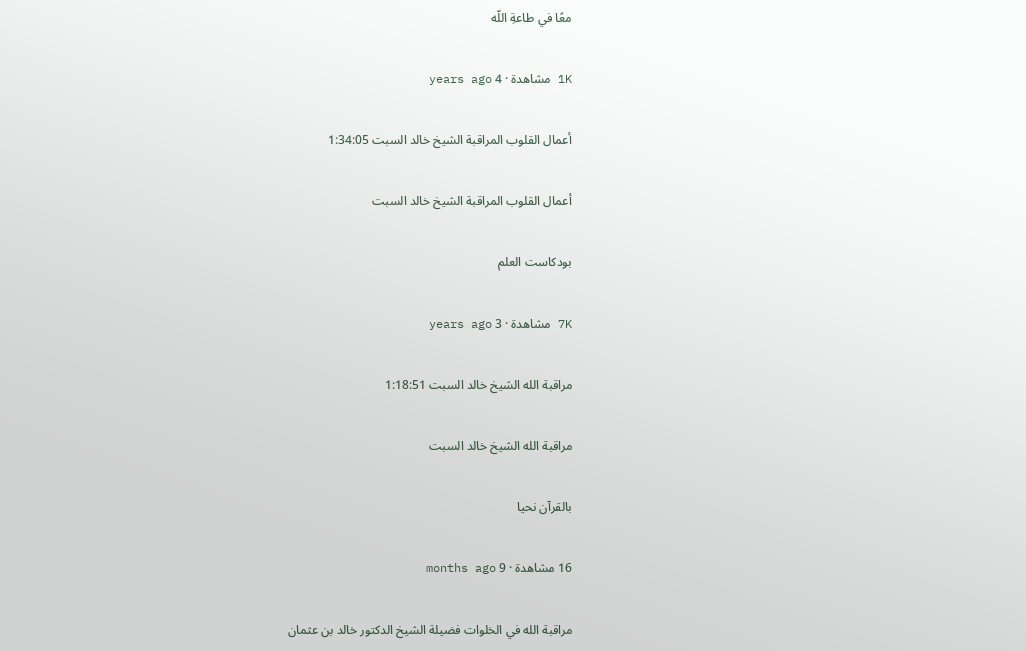معًا في طاعةِ اللّه

1K مشاهدة · 4 years ago

أعمال القلوب المراقبة الشيخ خالد السبت 1:34:05

أعمال القلوب المراقبة الشيخ خالد السبت

بودكاست العلم

7K مشاهدة · 3 years ago

مراقبة الله الشيخ خالد السبت 1:18:51

مراقبة الله الشيخ خالد السبت

بالقرآن نحيا

16 مشاهدة · 9 months ago

مراقبة الله في الخلوات فضيلة الشيخ الدكتور خالد بن عثمان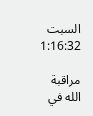السبت 1:16:32

مراقبة الله في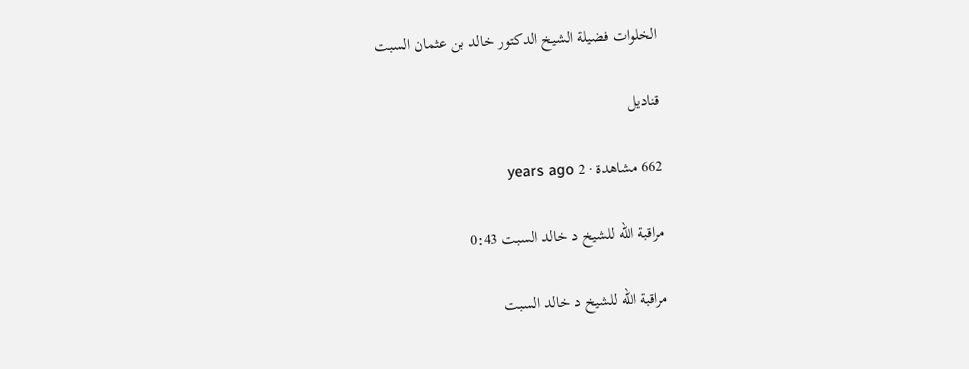الخلوات فضيلة الشيخ الدكتور خالد بن عثمان السبت

قناديل

662 مشاهدة · 2 years ago

مراقبة الله للشيخ د خالد السبت 0:43

مراقبة الله للشيخ د خالد السبت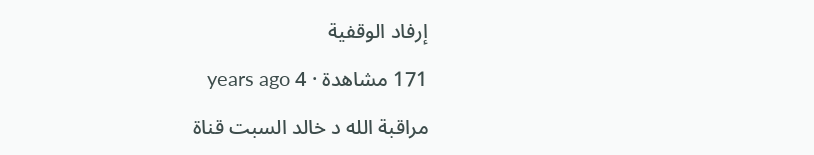إرفاد الوقفية

171 مشاهدة · 4 years ago

مراقبة الله د خالد السبت قناة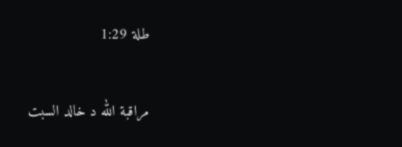طلة 1:29

مراقبة الله د خالد السبت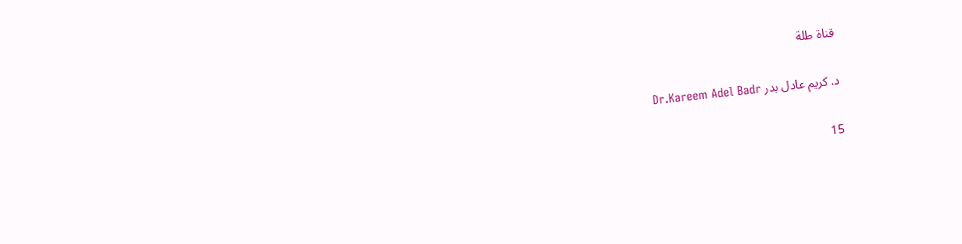قناة طلة

د. كريم عادل بدر Dr.Kareem Adel Badr

15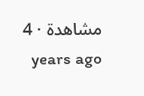مشاهدة · 4 years ago